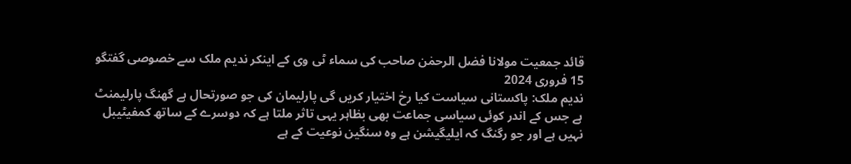قائد جمعیت مولانا فضل الرحمٰن صاحب کی سماء ٹی وی کے اینکر ندیم ملک سے خصوصی گفتگو
15 فروری 2024
ندیم ملک: پاکستانی سیاست کیا رخ اختیار کریں گی پارلیمان کی جو صورتحال ہے گھنگ پارلیمنٹ ہے جس کے اندر کوئی سیاسی جماعت بھی بظاہر یہی تاثر ملتا ہے کہ دوسرے کے ساتھ کمفیٹیبل نہیں ہے اور جو رگنگ کہ ایلیگیشن ہے وہ سنگین نوعیت کے ہے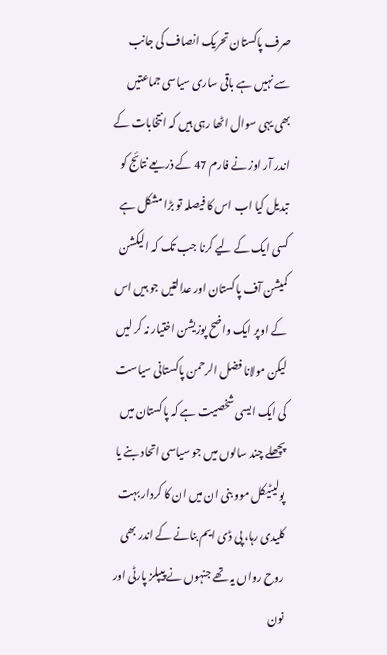صرف پاکستان تحریک انصاف کی جانب سے نہیں ہے باقی ساری سیاسی جماعتیں بھی یہی سوال اٹھا رہی ہیں کہ انتخابات کے اندر آر اوز نے فارم 47 کے ذریعے نتائج کو تبدیل کیا اب اس کا فیصلہ تو بڑا مشکل ہے کسی ایک کے لیے کرنا جب تک کہ الیکشن کمیشن آف پاکستان اور عدالتیں جو ہیں اس کے اوپر ایک واضح پوزیشن اختیار نہ کر لیں لیکن مولانا فضل الرحمن پاکستانی سیاست کی ایک ایسی شخصیت ہے کہ پاکستان میں پچھلے چند سالوں میں جو سیاسی اتحاد بنے یا پولیٹیکل موو بنی ان میں ان کا کردار بہت کلیدی رہا، پی ڈی ایم بنانے کے اندر بھی روح رواں یہ تھے جنہوں نے پیپلز پارٹی اور نون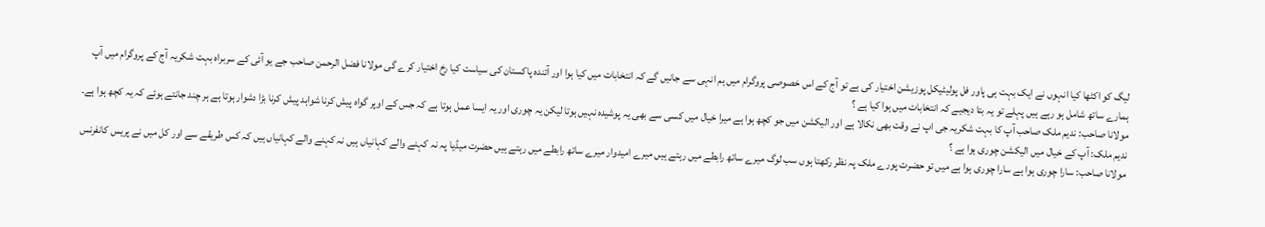لیگ کو اکٹھا کیا انہوں نے ایک بہت ہی پاور فل پولیٹیکل پوزیشن اختیار کی ہے تو آج کے اس خصوصی پروگرام میں ہم انہی سے جانیں گے کہ انتخابات میں کیا ہوا اور آئندہ پاکستان کی سیاست کیا رخ اختیار کرے گی مولانا فضل الرحمن صاحب جے یو آئی کے سربراہ بہت شکریہ آج کے پروگرام میں آپ ہمارے ساتھ شامل ہو رہے ہیں پہلے تو یہ بتا دیجیے کہ انتخابات میں ہوا کیا ہے ؟
مولانا صاحب: ندیم ملک صاحب آپ کا بہت شکریہ جی اپ نے وقت بھی نکالا ہے اور الیکشن میں جو کچھ ہوا ہے میرا خیال میں کسی سے بھی یہ پوشیدہ نہیں ہوتا لیکن یہ چوری اور یہ ایسا عمل ہوتا ہے کہ جس کے اوپر گواہ پیش کرنا شواہد پیش کرنا بڑا دشوار ہوتا ہے ہر چند جانتے ہوئے کہ یہ کچھ ہوا ہے۔
ندیم ملک: آپ کے خیال میں الیکشن چوری ہوا ہے ؟
مولانا صاحب: سارا چوری ہوا ہے سارا چوری ہوا ہے میں تو حضرت پورے ملک پہ نظر رکھتا ہوں سب لوگ میرے ساتھ رابطے میں رہتے ہیں میرے امیدوار میرے ساتھ رابطے میں رہتے ہیں حضرت میڈیا پہ نہ کہنے والے کہانیاں ہیں نہ کہنے والے کہانیاں ہیں کہ کس طریقے سے اور کل میں نے پریس کانفرنس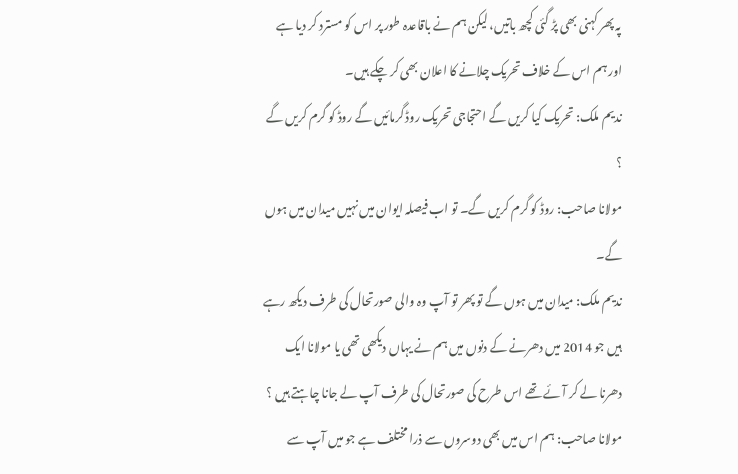پہ پھر کہنی بھی پڑ گئی کچھ باتیں، لیکن ہم نے باقاعدہ طور پر اس کو مسترد کر دیا ہے اور ہم اس کے خلاف تحریک چلانے کا اعلان بھی کر چکے ہیں۔
ندیم ملک: تحریک کیا کریں گے احتجاجی تحریک روڈ گرمائیں گے روڈ کو گرم کریں گے ؟
مولانا صاحب: روڈ کو گرم کریں گے۔ تو اب فیصلہ ایوان میں نہیں میدان میں ہوں گے۔
ندیم ملک: میدان میں ہوں گے تو پھر تو آپ وہ والی صورتحال کی طرف دیکھ رہے ہیں جو 2014 میں دھرنے کے دنوں میں ہم نے یہاں دیکھی تھی یا مولانا ایک دھرنا لے کر آئے تھے اس طرح کی صورتحال کی طرف آپ لے جانا چاہتے ہیں ؟
مولانا صاحب: ہم اس میں بھی دوسروں سے ذرا مختلف ہے جو میں آپ سے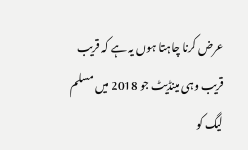عرض کرنا چاہتا ہوں یہ ہے کہ قریب قریب وہی مینڈیٹ جو 2018 میں مسلم لیگ کو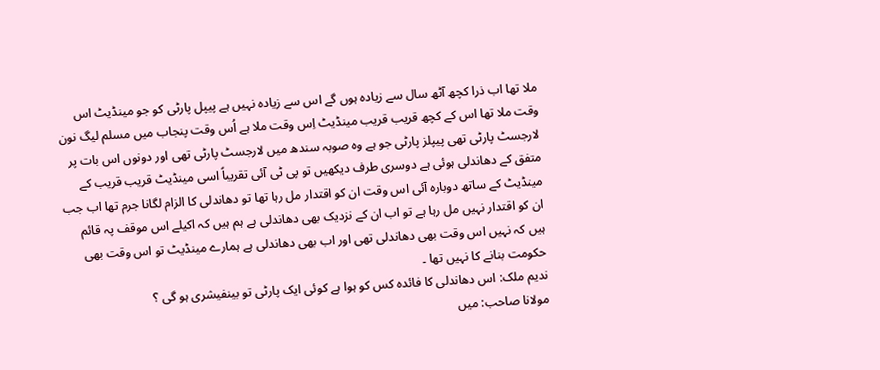ملا تھا اب ذرا کچھ آٹھ سال سے زیادہ ہوں گے اس سے زیادہ نہیں ہے پیپل پارٹی کو جو مینڈیٹ اس وقت ملا تھا اس کے کچھ قریب قریب مینڈیٹ اِس وقت ملا ہے اُس وقت پنجاب میں مسلم لیگ نون لارجسٹ پارٹی تھی پیپلز پارٹی جو ہے وہ صوبہ سندھ میں لارجسٹ پارٹی تھی اور دونوں اس بات پر متفق کے دھاندلی ہوئی ہے دوسری طرف دیکھیں تو پی ٹی آئی تقریباً اسی مینڈیٹ قریب قریب کے مینڈیٹ کے ساتھ دوبارہ آئی اس وقت ان کو اقتدار مل رہا تھا تو دھاندلی کا الزام لگانا جرم تھا اب جب ان کو اقتدار نہیں مل رہا ہے تو اب ان کے نزدیک بھی دھاندلی ہے ہم ہیں کہ اکیلے اس موقف پہ قائم ہیں کہ نہیں اس وقت بھی دھاندلی تھی اور اب بھی دھاندلی ہے ہمارے مینڈیٹ تو اس وقت بھی حکومت بنانے کا نہیں تھا ۔
ندیم ملک: اس دھاندلی کا فائدہ کس کو ہوا ہے کوئی ایک پارٹی تو بینفیشری ہو گی ؟
مولانا صاحب: میں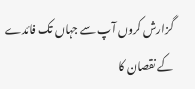گزارش کروں آپ سے جہاں تک فائدے کے نقصان کا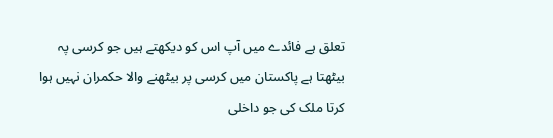تعلق ہے فائدے میں آپ اس کو دیکھتے ہیں جو کرسی پہ بیٹھتا ہے پاکستان میں کرسی پر بیٹھنے والا حکمران نہیں ہوا کرتا ملک کی جو داخلی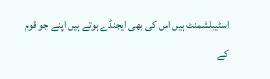اسٹیبلشمنٹ ہیں اس کی بھی ایجنڈے ہوتے ہیں اپنے جو قوم کے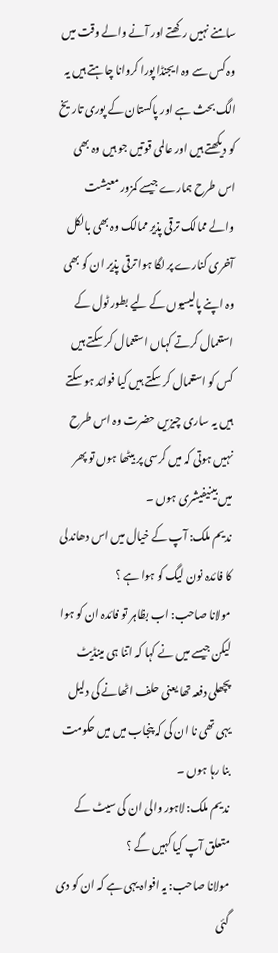سامنے نہیں رکھتے اور آنے والے وقت میں وہ کس سے وہ ایجنڈا پورا کروانا چاہتے ہیں یہ الگ بحث ہے اور پاکستان کے پوری تاریخ کو دیکھتے ہیں اور عالمی قوتیں جو ہیں وہ بھی اس طرح ہمارے جیسے کمزور معیشت والے ممالک ترقی پذیر ممالک وہ بھی بالکل آخری کنارے پر لگا ہوا ترقی پذیر ان کو بھی وہ اپنے پالیسیوں کے لیے بطور ٹول کے استعمال کرتے کہاں استعمال کر سکتے ہیں کس کو استعمال کر سکتے ہیں کیا فوائد ہو سکتے ہیں یہ ساری چیزیں حضرت وہ اس طرح نہیں ہوتی کہ میں کرسی پر بیٹھا ہوں تو پھر میں بینیفیشری ہوں ۔
ندیم ملک: آپ کے خیال میں اس دھاندلی کا فائدہ نون لیگ کو ہوا ہے ؟
مولانا صاحب: اب بظاہر تو فائدہ ان کو ہوا لیکن جیسے میں نے کہا کہ اتنا ہی مینڈیٹ پچھلی دفعہ تھا یعنی حلف اٹھانے کی دلیل یہی تھی نا ان کی کہ پنجاب میں میں حکومت بنا رہا ہوں ۔
ندیم ملک: لاہور والی ان کی سیٹ کے متعلق آپ کیا کہیں گے ؟
مولانا صاحب: یہ افواہ یہی ہے کہ ان کو دی گئی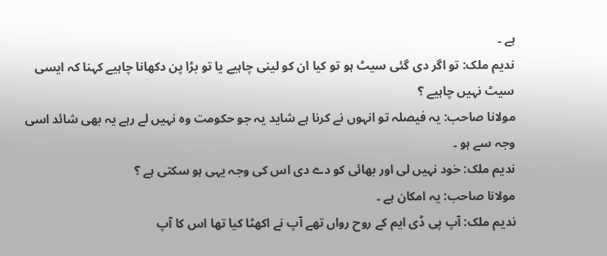ہے ۔
ندیم ملک: تو اگر دی گئی سیٹ ہو تو کیا ان کو لینی چاہیے یا تو بڑا پن دکھانا چاہیے کہنا کہ ایسی سیٹ نہیں چاہیے ؟
مولانا صاحب: یہ فیصلہ تو انہوں نے کرنا ہے شاید یہ جو حکومت وہ نہیں لے رہے یہ بھی شائد اسی وجہ سے ہو ۔
ندیم ملک: خود نہیں لی اور بھائی کو دے دی اس کی وجہ یہی ہو سکتی ہے ؟
مولانا صاحب: یہ امکان ہے ۔
ندیم ملک: آپ پی ڈی ایم کے روح رواں تھے آپ نے اکھٹا کیا تھا اس کا آپ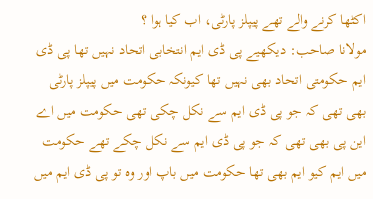اکٹھا کرنے والے تھے پیپلز پارٹی، اب کیا ہوا ؟
مولانا صاحب: دیکھیے پی ڈی ایم انتخابی اتحاد نہیں تھا پی ڈی ایم حکومتی اتحاد بھی نہیں تھا کیونکہ حکومت میں پیپلز پارٹی بھی تھی کہ جو پی ڈی ایم سے نکل چکی تھی حکومت میں اے این پی بھی تھی کہ جو پی ڈی ایم سے نکل چکے تھے حکومت میں ایم کیو ایم بھی تھا حکومت میں باپ اور وہ تو پی ڈی ایم میں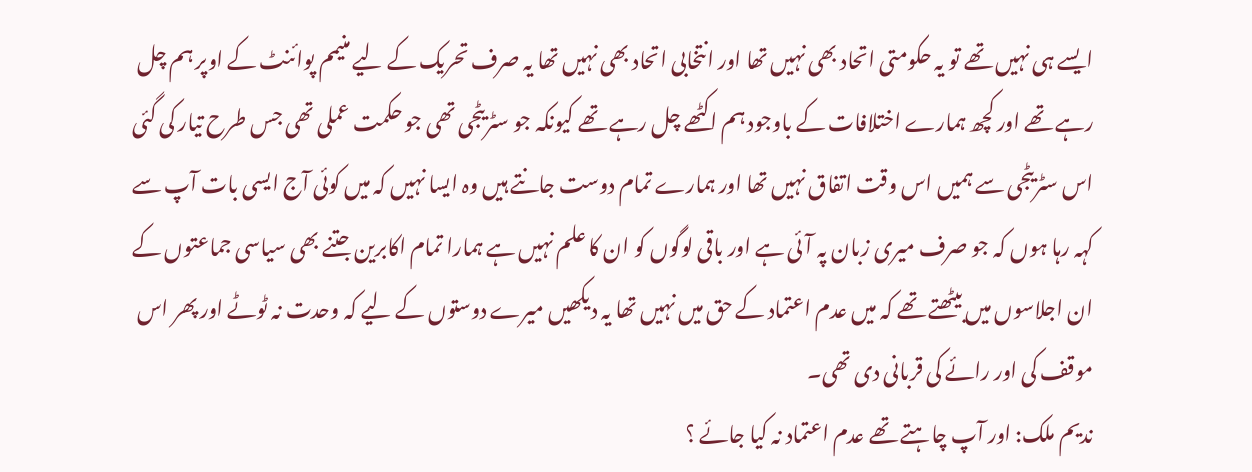ایسے ہی نہیں تھے تو یہ حکومتی اتحاد بھی نہیں تھا اور انتخابی اتحاد بھی نہیں تھا یہ صرف تحریک کے لیے منیمم پوائنٹ کے اوپر ہم چل رہے تھے اور کچھ ہمارے اختلافات کے باوجود ہم اکٹھے چل رہے تھے کیونکہ جو سٹریٹجی تھی جو حکمت عملی تھی جس طرح تیار کی گئی اس سٹریٹجی سے ہمیں اس وقت اتفاق نہیں تھا اور ہمارے تمام دوست جانتے ہیں وہ ایسا نہیں کہ میں کوئی آج ایسی بات آپ سے کہہ رہا ہوں کہ جو صرف میری زبان پہ آئی ہے اور باقی لوگوں کو ان کا علم نہیں ہے ہمارا تمام اکابرین جتنے بھی سیاسی جماعتوں کے ان اجلاسوں میں بیٹھتے تھے کہ میں عدم اعتماد کے حق میں نہیں تھا یہ دیکھیں میرے دوستوں کے لیے کہ وحدت نہ ٹوٹے اور پھر اس موقف کی اور رائے کی قربانی دی تھی۔
ندیم ملک: اور آپ چاہتے تھے عدم اعتماد نہ کیا جائے ؟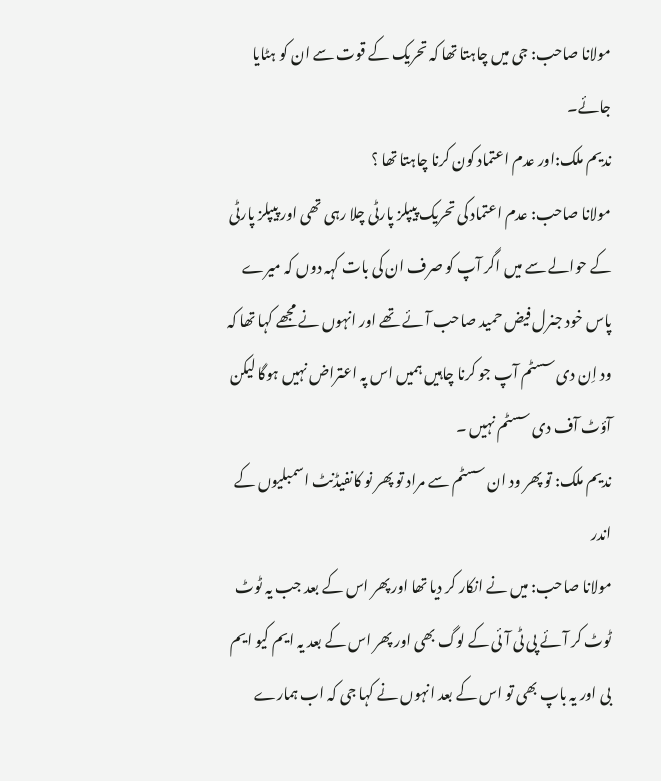مولانا صاحب: جی میں چاہتا تھا کہ تحریک کے قوت سے ان کو ہٹایا جائے۔
ندیم ملک:اور عدم اعتماد کون کرنا چاہتا تھا ؟
مولانا صاحب: عدم اعتماد کی تحریک پیپلز پارٹی چلا رہی تھی اور پیپلز پارٹی کے حوالے سے میں اگر آپ کو صرف ان کی بات کہہ دوں کہ میرے پاس خود جنرل فیض حمید صاحب آئے تھے اور انہوں نے مجھے کہا تھا کہ ود اِن دی سسٹم آپ جو کرنا چاہیں ہمیں اس پہ اعتراض نہیں ہوگا لیکن آؤٹ آف دی سسٹم نہیں ۔
ندیم ملک: تو پھر ود ان سسٹم سے مراد تو پھر نو کانفیڈنٹ اسمبلیوں کے اندر
مولانا صاحب: میں نے انکار کر دیا تھا اور پھر اس کے بعد جب یہ ٹوٹ ٹوٹ کر آئے پی ٹی آئی کے لوگ بھی اور پھر اس کے بعد یہ ایم کیو ایم بی اور یہ باپ بھی تو اس کے بعد انہوں نے کہا جی کہ اب ہمارے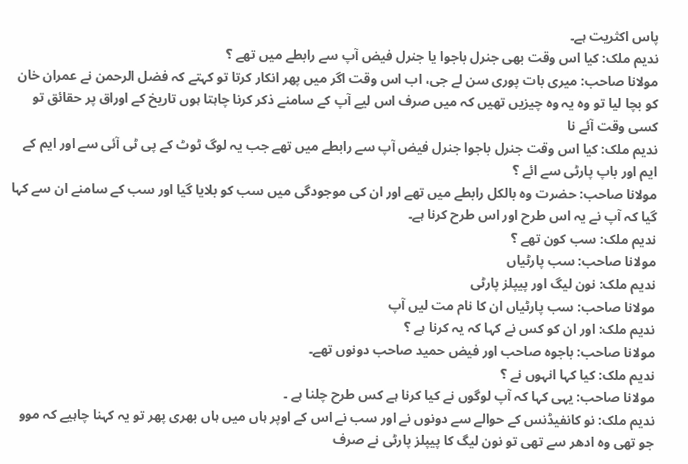پاس اکثریت ہے۔
ندیم ملک: کیا اس وقت بھی جنرل باجوا یا جنرل فیض آپ سے رابطے میں تھے ؟
مولانا صاحب: میری بات پوری سن لے جی، اب اس وقت اگر میں پھر انکار کرتا تو کہتے کہ فضل الرحمن نے عمران خان کو بچا لیا تو وہ یہ وہ چیزیں تھیں کہ میں صرف اس لیے آپ کے سامنے ذکر کرنا چاہتا ہوں تاریخ کے اوراق پر حقائق تو کسی وقت آئے نا
ندیم ملک: کیا اس وقت جنرل باجوا جنرل فیض آپ سے رابطے میں تھے جب یہ لوگ ٹوٹ کے پی ٹی آئی سے اور ایم کے ایم اور باپ پارٹی سے ائے ؟
مولانا صاحب: حضرت وہ بالکل رابطے میں تھے اور ان کی موجودگی میں سب کو بلایا گیا اور سب کے سامنے ان سے کہا گیا کہ آپ نے یہ اس طرح اور اس طرح کرنا ہے۔
ندیم ملک: سب کون تھے ؟
مولانا صاحب: سب پارٹیاں
ندیم ملک: نون لیگ اور پیپلز پارٹی
مولانا صاحب: سب پارٹیاں ان کا نام مت لیں آپ
ندیم ملک: اور ان کو کس نے کہا کہ یہ کرنا ہے ؟
مولانا صاحب: باجوہ صاحب اور فیض حمید صاحب دونوں تھے۔
ندیم ملک: کیا کہا انہوں نے ؟
مولانا صاحب: یہی کہا کہ آپ لوگوں نے کیا کرنا ہے کس طرح چلنا ہے ۔
ندیم ملک: نو کانفیڈنس کے حوالے سے دونوں نے اور سب نے اس کے اوپر ہاں میں ہاں بھری پھر تو یہ کہنا چاہیے کہ موو جو تھی وہ ادھر سے تھی تو نون لیگ کا پیپلز پارٹی نے صرف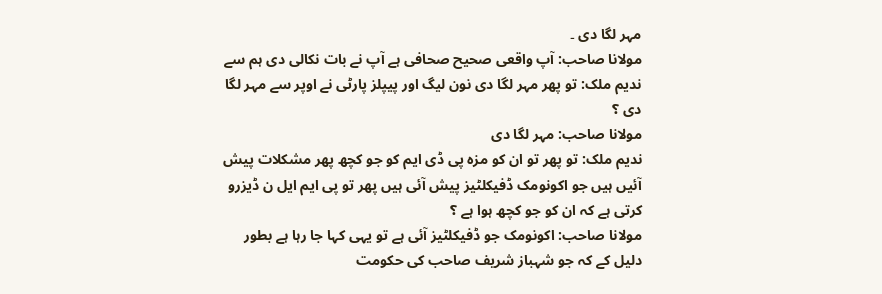مہر لگا دی ۔
مولانا صاحب: آپ واقعی صحیح صحافی ہے آپ نے بات نکالی دی ہم سے
ندیم ملک: تو پھر مہر لگا دی نون لیگ اور پیپلز پارٹی نے اوپر سے مہر لگا دی ؟
مولانا صاحب: مہر لگا دی
ندیم ملک: تو پھر تو ان کو مزہ پی ڈی ایم کو جو کچھ پھر مشکلات پیش آئیں ہیں جو اکونومک ڈفیکلٹیز پیش آئی ہیں پھر تو پی ایم ایل ن ڈیزرو کرتی ہے کہ ان کو جو کچھ ہوا ہے ؟
مولانا صاحب: اکونومک جو ڈفیکلٹیز آئی ہے تو یہی کہا جا رہا ہے بطور دلیل کے کہ جو شہباز شریف صاحب کی حکومت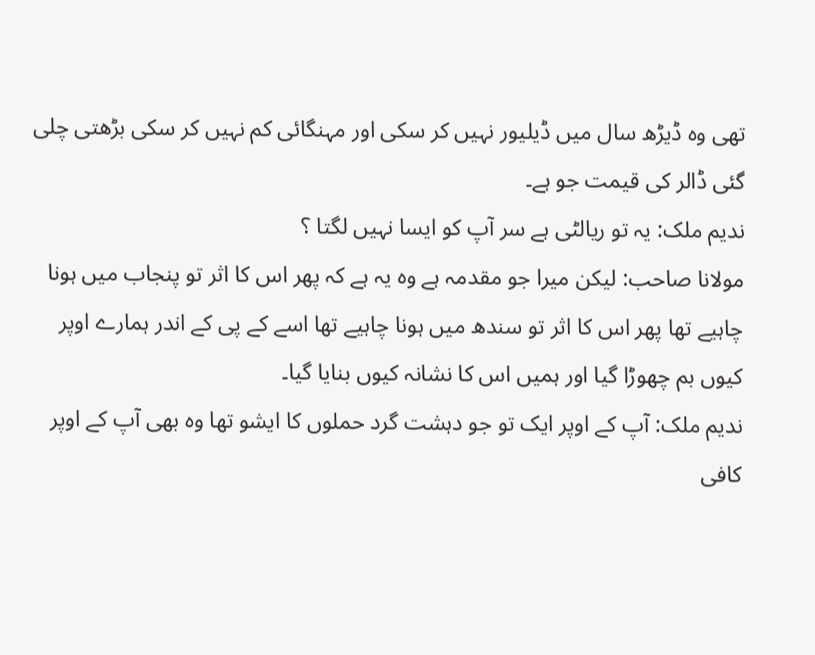تھی وہ ڈیڑھ سال میں ڈیلیور نہیں کر سکی اور مہنگائی کم نہیں کر سکی بڑھتی چلی گئی ڈالر کی قیمت جو ہے۔
ندیم ملک: یہ تو ریالٹی ہے سر آپ کو ایسا نہیں لگتا ؟
مولانا صاحب: لیکن میرا جو مقدمہ ہے وہ یہ ہے کہ پھر اس کا اثر تو پنجاب میں ہونا چاہیے تھا پھر اس کا اثر تو سندھ میں ہونا چاہیے تھا اسے کے پی کے اندر ہمارے اوپر کیوں بم چھوڑا گیا اور ہمیں اس کا نشانہ کیوں بنایا گیا۔
ندیم ملک: آپ کے اوپر ایک تو جو دہشت گرد حملوں کا ایشو تھا وہ بھی آپ کے اوپر کافی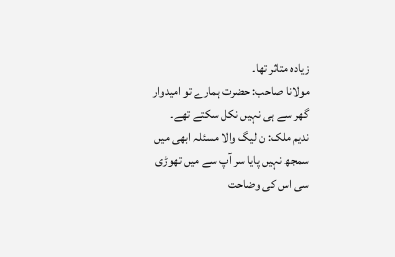زیادہ متاثر تھا۔
مولانا صاحب: حضرت ہمارے تو امیدوار گھر سے ہی نہیں نکل سکتے تھے۔
ندیم ملک: ن لیگ والا مسئلہ ابھی میں سمجھ نہیں پایا سر آپ سے میں تھوڑی سی اس کی وضاحت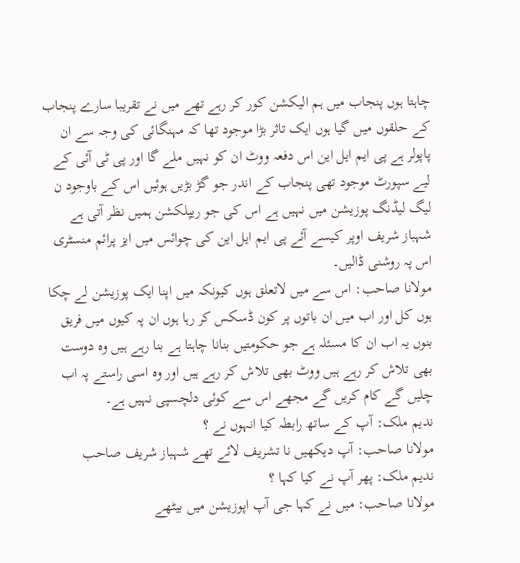چاہتا ہوں پنجاب میں ہم الیکشن کور کر رہے تھے میں نے تقریبا سارے پنجاب کے حلقوں میں گیا ہوں ایک تاثر بڑا موجود تھا کہ مہنگائی کی وجہ سے ان پاپولر ہے پی ایم ایل این اس دفعہ ووٹ ان کو نہیں ملے گا اور پی ٹی آئی کے لیے سپورٹ موجود تھی پنجاب کے اندر جو گڑ بڑیں ہوئیں اس کے باوجود ن لیگ لیڈنگ پوزیشن میں نہیں ہے اس کی جو ریپلکشن ہمیں نظر آتی ہے شہباز شریف اوپر کیسے آئے پی ایم ایل این کی چوائس میں ایز پرائم منسٹری اس پہ روشنی ڈالیں۔
مولانا صاحب: اس سے میں لاتعلق ہوں کیونکہ میں اپنا ایک پوزیشن لے چکا ہوں کل اور اب میں ان باتوں پر کون ڈسکس کر رہا ہوں ان پہ کیوں میں فریق بنوں یہ اب ان کا مسئلہ ہے جو حکومتیں بنانا چاہتا ہے بنا رہے ہیں وہ دوست بھی تلاش کر رہے ہیں ووٹ بھی تلاش کر رہے ہیں اور وہ اسی راستے پہ اب چلیں گے کام کریں گے مجھے اس سے کوئی دلچسپی نہیں ہے۔
ندیم ملک: آپ کے ساتھ رابطہ کیا انہوں نے ؟
مولانا صاحب: آپ دیکھیں نا تشریف لائے تھے شہباز شریف صاحب
ندیم ملک: پھر آپ نے کیا کہا ؟
مولانا صاحب: میں نے کہا جی آپ اپوزیشن میں بیٹھے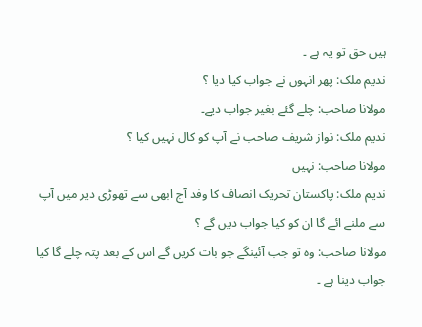ہیں حق تو یہ ہے ۔
ندیم ملک: پھر انہوں نے جواب کیا دیا ؟
مولانا صاحب: چلے گئے بغیر جواب دیے۔
ندیم ملک: نواز شریف صاحب نے آپ کو کال نہیں کیا ؟
مولانا صاحب: نہیں
ندیم ملک: پاکستان تحریک انصاف کا وفد آج ابھی سے تھوڑی دیر میں آپ سے ملنے ائے گا ان کو کیا جواب دیں گے ؟
مولانا صاحب: وہ تو جب آئینگے جو بات کریں گے اس کے بعد پتہ چلے گا کیا جواب دینا ہے ۔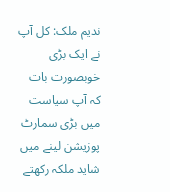ندیم ملک: کل آپ نے ایک بڑی خوبصورت بات کہ آپ سیاست میں بڑی سمارٹ پوزیشن لینے میں شاید ملکہ رکھتے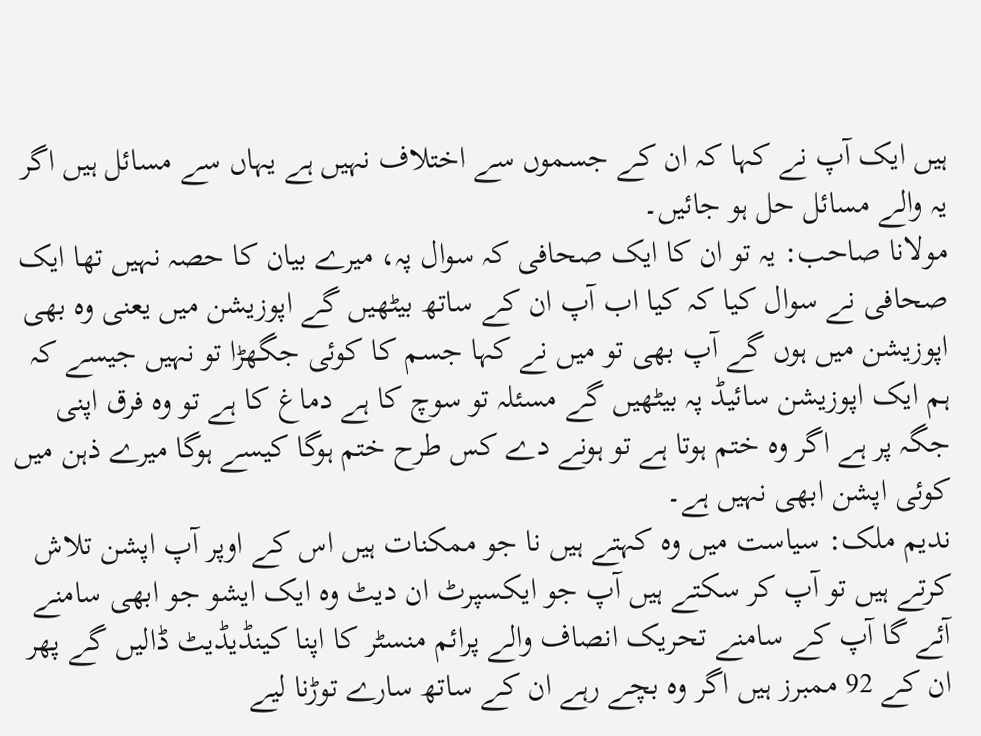ہیں ایک آپ نے کہا کہ ان کے جسموں سے اختلاف نہیں ہے یہاں سے مسائل ہیں اگر یہ والے مسائل حل ہو جائیں۔
مولانا صاحب: یہ تو ان کا ایک صحافی کہ سوال پہ، میرے بیان کا حصہ نہیں تھا ایک صحافی نے سوال کیا کہ کیا اب آپ ان کے ساتھ بیٹھیں گے اپوزیشن میں یعنی وہ بھی اپوزیشن میں ہوں گے آپ بھی تو میں نے کہا جسم کا کوئی جگھڑا تو نہیں جیسے کہ ہم ایک اپوزیشن سائیڈ پہ بیٹھیں گے مسئلہ تو سوچ کا ہے دماغ کا ہے تو وہ فرق اپنی جگہ پر ہے اگر وہ ختم ہوتا ہے تو ہونے دے کس طرح ختم ہوگا کیسے ہوگا میرے ذہن میں کوئی اپشن ابھی نہیں ہے۔
ندیم ملک: سیاست میں وہ کہتے ہیں نا جو ممکنات ہیں اس کے اوپر آپ اپشن تلاش کرتے ہیں تو آپ کر سکتے ہیں آپ جو ایکسپرٹ ان دیٹ وہ ایک ایشو جو ابھی سامنے آئے گا آپ کے سامنے تحریک انصاف والے پرائم منسٹر کا اپنا کینڈیڈیٹ ڈالیں گے پھر ان کے 92 ممبرز ہیں اگر وہ بچے رہے ان کے ساتھ سارے توڑنا لیے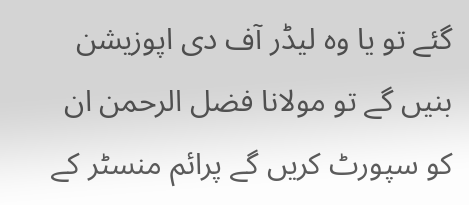گئے تو یا وہ لیڈر آف دی اپوزیشن بنیں گے تو مولانا فضل الرحمن ان کو سپورٹ کریں گے پرائم منسٹر کے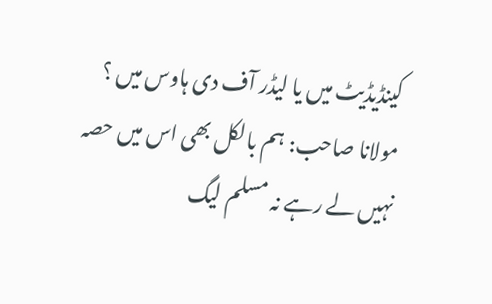کینڈیڈیٹ میں یا لیڈر آف دی ہاوس میں ؟
مولانا صاحب: ہم بالکل بھی اس میں حصہ نہیں لے رہے نہ مسلم لیگ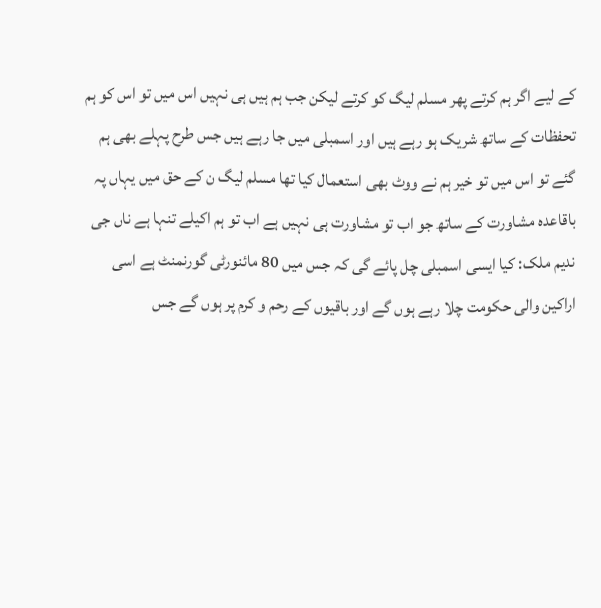کے لیے اگر ہم کرتے پھر مسلم لیگ کو کرتے لیکن جب ہم ہیں ہی نہیں اس میں تو اس کو ہم تحفظات کے ساتھ شریک ہو رہے ہیں اور اسمبلی میں جا رہے ہیں جس طرح پہلے بھی ہم گئے تو اس میں تو خیر ہم نے ووٹ بھی استعمال کیا تھا مسلم لیگ ن کے حق میں یہاں پہ باقاعدہ مشاورت کے ساتھ جو اب تو مشاورت ہی نہیں ہے اب تو ہم اکیلے تنہا ہے ناں جی
ندیم ملک: کیا ایسی اسمبلی چل پائے گی کہ جس میں 80 مائنورٹی گورنمنٹ ہے اسی اراکین والی حکومت چلا رہے ہوں گے اور باقیوں کے رحم و کرم پر ہوں گے جس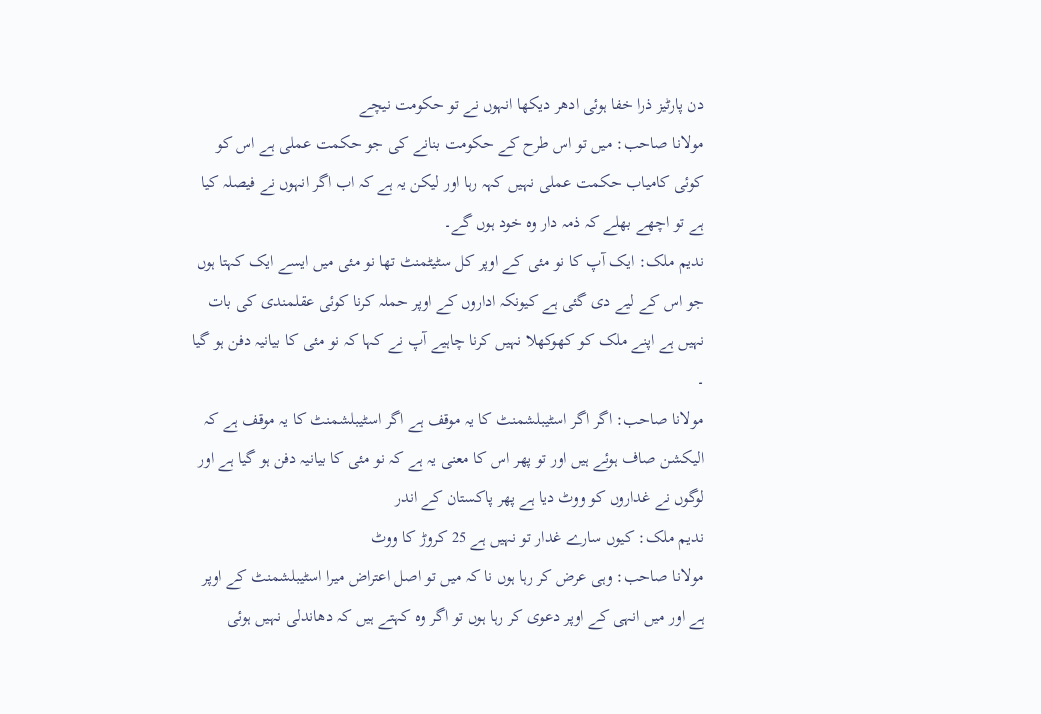دن پارٹیز ذرا خفا ہوئی ادھر دیکھا انہوں نے تو حکومت نیچے
مولانا صاحب: میں تو اس طرح کے حکومت بنانے کی جو حکمت عملی ہے اس کو کوئی کامیاب حکمت عملی نہیں کہہ رہا اور لیکن یہ ہے کہ اب اگر انہوں نے فیصلہ کیا ہے تو اچھے بھلے کہ ذمہ دار وہ خود ہوں گے۔
ندیم ملک: ایک آپ کا نو مئی کے اوپر کل سٹیٹمنٹ تھا نو مئی میں ایسے ایک کہتا ہوں جو اس کے لیے دی گئی ہے کیونکہ اداروں کے اوپر حملہ کرنا کوئی عقلمندی کی بات نہیں ہے اپنے ملک کو کھوکھلا نہیں کرنا چاہیے آپ نے کہا کہ نو مئی کا بیانیہ دفن ہو گیا ۔
مولانا صاحب: اگر اگر اسٹیبلشمنٹ کا یہ موقف ہے اگر اسٹیبلشمنٹ کا یہ موقف ہے کہ الیکشن صاف ہوئے ہیں اور تو پھر اس کا معنی یہ ہے کہ نو مئی کا بیانیہ دفن ہو گیا ہے اور لوگوں نے غداروں کو ووٹ دیا ہے پھر پاکستان کے اندر
ندیم ملک: کیوں سارے غدار تو نہیں ہے 25 کروڑ کا ووٹ
مولانا صاحب: وہی عرض کر رہا ہوں نا کہ میں تو اصل اعتراض میرا اسٹیبلشمنٹ کے اوپر ہے اور میں انہی کے اوپر دعوی کر رہا ہوں تو اگر وہ کہتے ہیں کہ دھاندلی نہیں ہوئی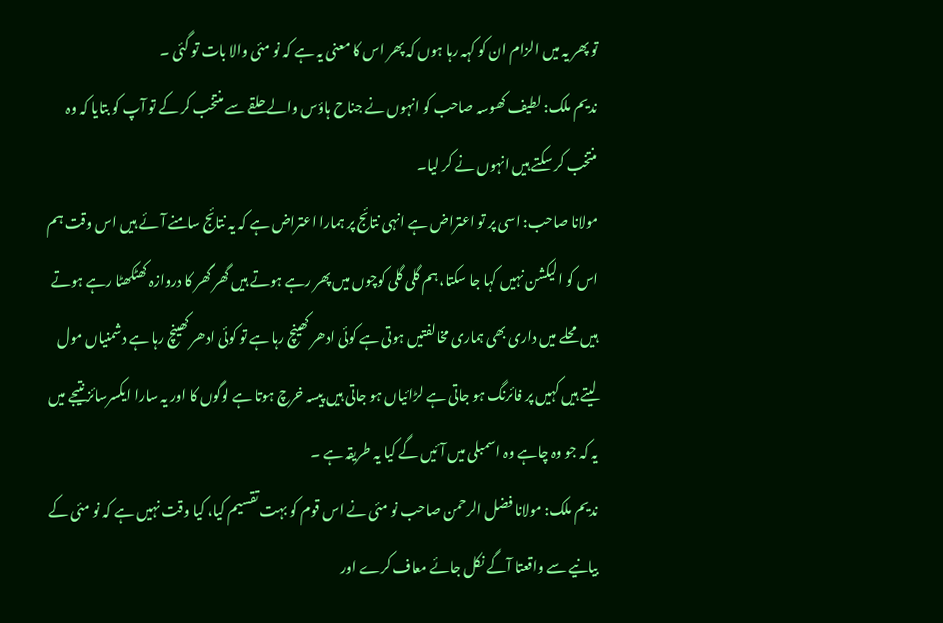تو پھر یہ میں الزام ان کو کہہ رہا ہوں کہ پھر اس کا معنی یہ ہے کہ نو مئی والا بات تو گئی ۔
ندیم ملک: لطیف کھوسہ صاحب کو انہوں نے جناح ہاؤس والے حلقے سے منتخب کر کے تو آپ کو بتایا کہ وہ منتخب کر سکتے ہیں انہوں نے کر لیا۔
مولانا صاحب: اسی پر تو اعتراض ہے انہی نتائج پر ہمارا اعتراض ہے کہ یہ نتائج سامنے آئے ہیں اس وقت ہم اس کو الیکشن نہیں کہا جا سکتا، ہم گلی گلی کوچوں میں پھر رہے ہوتے ہیں گھر گھر کا دروازہ کھٹکھٹا رہے ہوتے ہیں محلے میں داری بھی ہماری مخالفتیں ہوتی ہے کوئی ادھر کھینچ رہا ہے تو کوئی ادھر کھینچ رہا ہے دشمنیاں مول لیتے ہیں کہیں پر فائرنگ ہو جاتی ہے لڑائیاں ہو جاتی ہیں پیسہ خرچ ہوتا ہے لوگوں کا اور یہ سارا ایکسرسائز نتیجے میں یہ کہ جو وہ چاہے وہ اسمبلی میں آئیں گے کیا یہ طریقہ ہے ۔
ندیم ملک: مولانا فضل الرحمن صاحب نو مئی نے اس قوم کو بہت تقسیم کیا، کیا وقت نہیں ہے کہ نو مئی کے بیانیے سے واقعتا آگے نکل جائے معاف کرے اور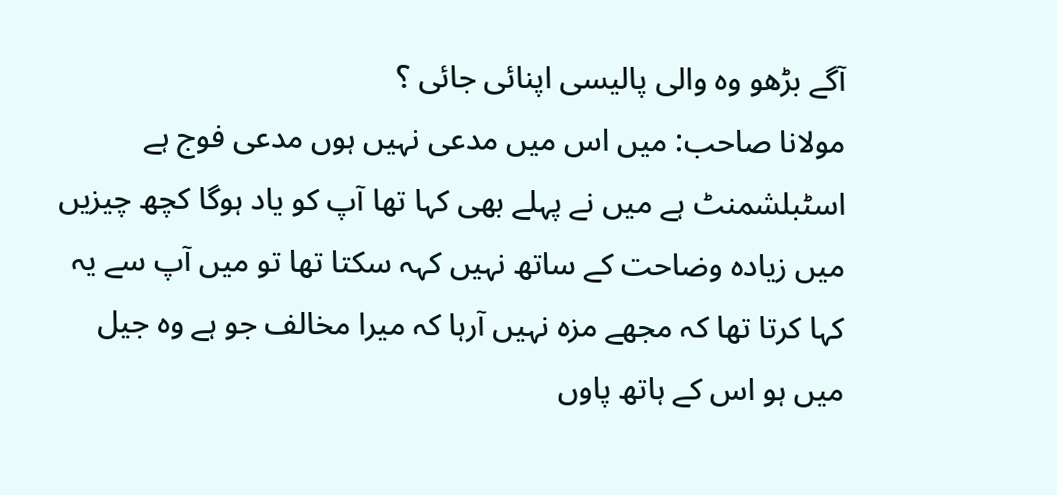آگے بڑھو وہ والی پالیسی اپنائی جائی ؟
مولانا صاحب: میں اس میں مدعی نہیں ہوں مدعی فوج ہے اسٹبلشمنٹ ہے میں نے پہلے بھی کہا تھا آپ کو یاد ہوگا کچھ چیزیں میں زیادہ وضاحت کے ساتھ نہیں کہہ سکتا تھا تو میں آپ سے یہ کہا کرتا تھا کہ مجھے مزہ نہیں آرہا کہ میرا مخالف جو ہے وہ جیل میں ہو اس کے ہاتھ پاوں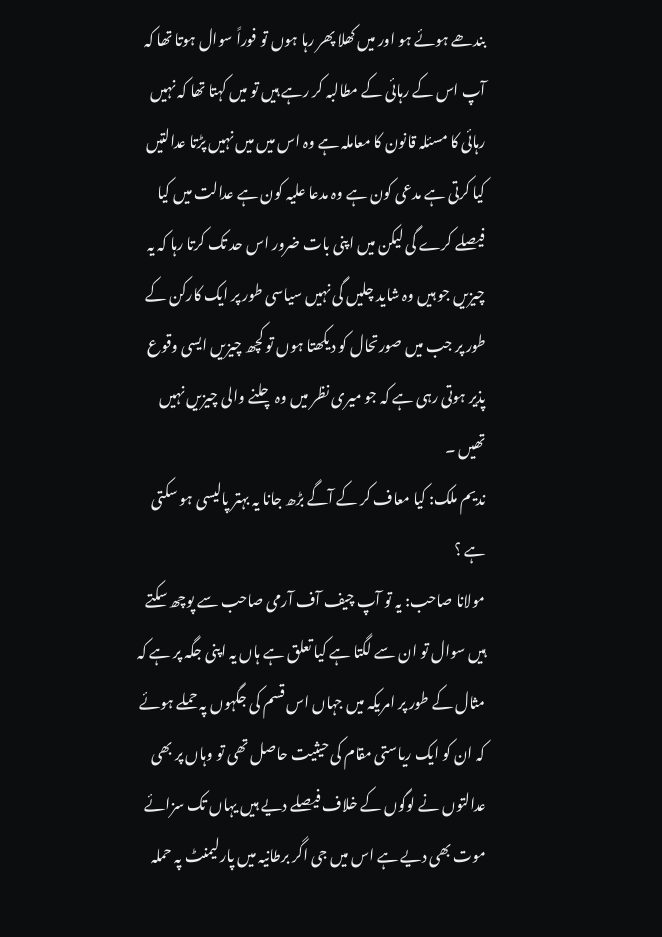بندھے ہوئے ہو اور میں کھلا پھر رہا ہوں تو فوراً سوال ہوتا تھا کہ آپ اس کے رہائی کے مطالبہ کر رہے ہیں تو میں کہتا تھا کہ نہیں رہائی کا مسئلہ قانون کا معاملہ ہے وہ اس میں میں نہیں پڑتا عدالتیں کیا کرتی ہے مدعی کون ہے وہ مدعا علیہ کون ہے عدالت میں کیا فیصلے کرے گی لیکن میں اپنی بات ضرور اس حد تک کرتا رہا کہ یہ چیزیں جو ہیں وہ شاید چلیں گی نہیں سیاسی طور پر ایک کارکن کے طور پر جب میں صورتحال کو دیکھتا ہوں تو کچھ چیزیں ایسی وقوع پذیر ہوتی رہی ہے کہ جو میری نظر میں وہ چلنے والی چیزیں نہیں تھیں ۔
ندیم ملک: کیا معاف کر کے آگے بڑھ جانا یہ بہتر پالیسی ہو سکتی ہے ؟
مولانا صاحب: یہ تو آپ چیف آف آرمی صاحب سے پوچھ سکتے ہیں سوال تو ان سے لگتا ہے کیا تعلق ہے ہاں یہ اپنی جگہ پر ہے کہ مثال کے طور پر امریکہ میں جہاں اس قسم کی جگہوں پہ حملے ہوئے کہ ان کو ایک ریاستی مقام کی حیثیت حاصل تھی تو وہاں پر بھی عدالتوں نے لوگوں کے خلاف فیصلے دیے ہیں یہاں تک سزائے موت بھی دیے ہے اس میں جی اگر برطانیہ میں پارلیمنٹ پہ حملہ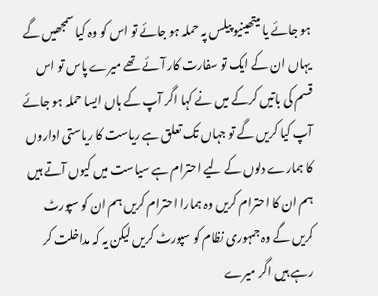ہو جائے یا میتھینیو پیلس پہ حملہ ہو جائے تو اس کو وہ کیا سمجھیں گے یہاں ان کے ایک تو سفارت کار آئے تھے میرے پاس تو اس قسم کی باتیں کرکے میں نے کہا اگر آپ کے ہاں ایسا حملہ ہو جائے آپ کیا کریں گے تو جہاں تک تعلق ہے ریاست کا ریاستی اداروں کا ہمارے دلوں کے لیے احترام ہے سیاست میں کیوں آتے ہیں ہم ان کا احترام کریں وہ ہمارا احترام کریں ہم ان کو سپورٹ کریں گے وہ جمہوری نظام کو سپورٹ کریں لیکن یہ کہ مداخلت کر رہے ہیں اگر میرے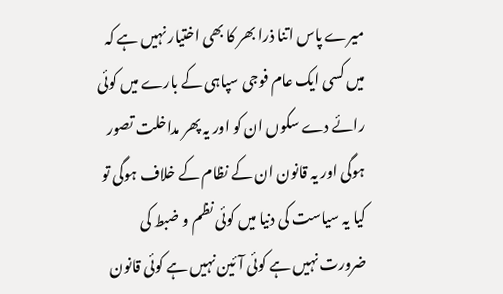میرے پاس اتنا ذرا بھر کا بھی اختیار نہیں ہے کہ میں کسی ایک عام فوجی سپاہی کے بارے میں کوئی رائے دے سکوں ان کو اور یہ پھر مداخلت تصور ہوگی اور یہ قانون ان کے نظام کے خلاف ہوگی تو کیا یہ سیاست کی دنیا میں کوئی نظم و ضبط کی ضرورت نہیں ہے کوئی آئین نہیں ہے کوئی قانون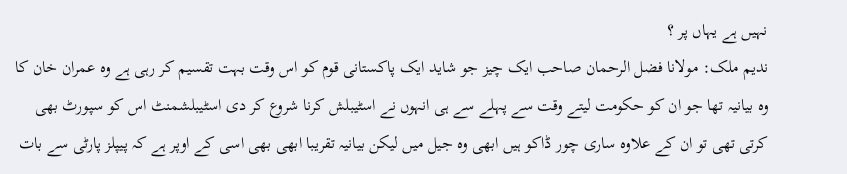نہیں ہے یہاں پر ؟
ندیم ملک: مولانا فضل الرحمان صاحب ایک چیز جو شاید ایک پاکستانی قوم کو اس وقت بہت تقسیم کر رہی ہے وہ عمران خان کا وہ بیانیہ تھا جو ان کو حکومت لیتے وقت سے پہلے سے ہی انہوں نے اسٹیبلش کرنا شروع کر دی اسٹیبلشمنٹ اس کو سپورٹ بھی کرتی تھی تو ان کے علاوہ ساری چور ڈاکو ہیں ابھی وہ جیل میں لیکن بیانیہ تقریبا ابھی بھی اسی کے اوپر ہے کہ پیپلز پارٹی سے بات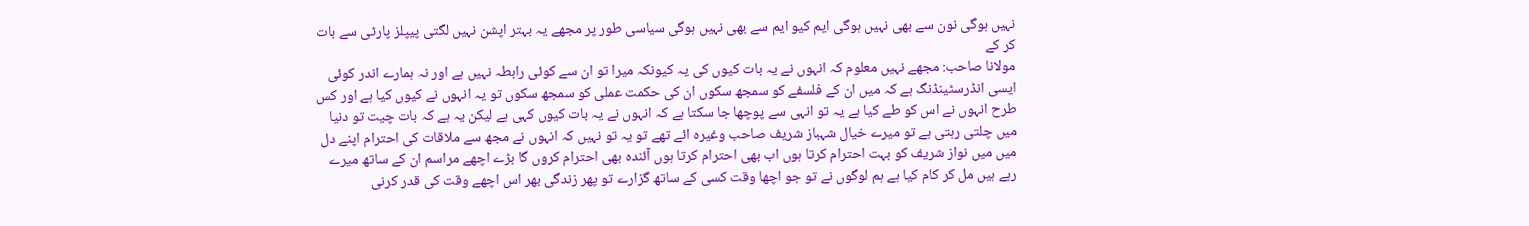نہیں ہوگی نون سے بھی نہیں ہوگی ایم کیو ایم سے بھی نہیں ہوگی سیاسی طور پر مجھے یہ بہتر اپشن نہیں لگتی پیپلز پارٹی سے بات کر کے
مولانا صاحب: مجھے نہیں معلوم کہ انہوں نے یہ بات کیوں کی یہ کیونکہ میرا تو ان سے کوئی رابطہ نہیں ہے اور نہ ہمارے اندر کوئی ایسی انڈرسٹینڈنگ ہے کہ میں ان کے فلسفے کو سمجھ سکوں ان کی حکمت عملی کو سمجھ سکوں تو یہ انہوں نے کیوں کیا ہے اور کس طرح انہوں نے اس کو طے کیا ہے یہ تو انہی سے پوچھا جا سکتا ہے کہ انہوں نے یہ بات کیوں کہی ہے لیکن یہ ہے کہ بات چیت تو دنیا میں چلتی رہتی ہے تو میرے خیال شہباز شریف صاحب وغیرہ ائے تھے تو یہ تو نہیں کہ انہوں نے مجھ سے ملاقات کی احترام اپنے دل میں میں نواز شریف کو بہت احترام کرتا ہوں اب بھی احترام کرتا ہوں آئندہ بھی احترام کروں گا بڑے اچھے مراسم ان کے ساتھ میرے رہے ہیں مل کر کام کیا ہے ہم لوگوں نے تو جو اچھا وقت کسی کے ساتھ گزارے تو پھر زندگی بھر اس اچھے وقت کی قدر کرنی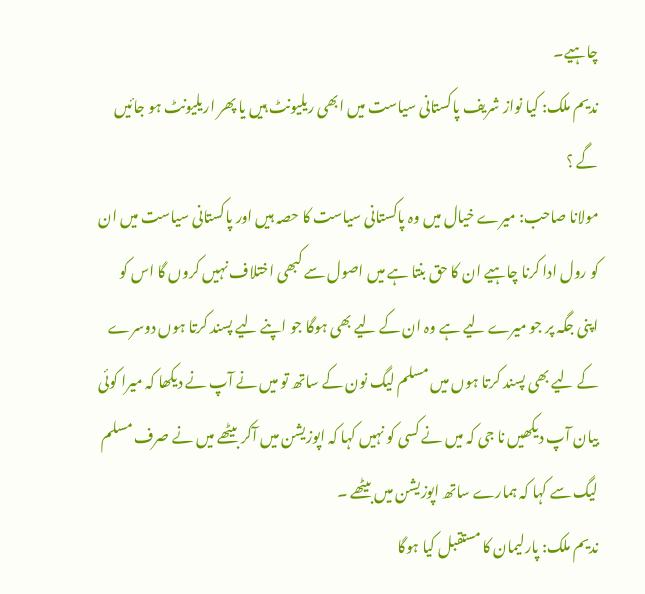چاہیے۔
ندیم ملک: کیا نواز شریف پاکستانی سیاست میں ابھی ریلیونٹ ہیں یا پھر اریلیونٹ ہو جائیں گے ؟
مولانا صاحب: میرے خیال میں وہ پاکستانی سیاست کا حصہ ہیں اور پاکستانی سیاست میں ان کو رول ادا کرنا چاہیے ان کا حق بنتا ہے میں اصول سے کبھی اختلاف نہیں کروں گا اس کو اپنی جگہ پر جو میرے لیے ہے وہ ان کے لیے بھی ہوگا جو اپنے لیے پسند کرتا ہوں دوسرے کے لیے بھی پسند کرتا ہوں میں مسلم لیگ نون کے ساتھ تو میں نے آپ نے دیکھا کہ میرا کوئی بیان آپ دیکھیں نا جی کہ میں نے کسی کو نہیں کہا کہ اپوزیشن میں آکر بیٹھے میں نے صرف مسلم لیگ سے کہا کہ ہمارے ساتھ اپوزیشن میں بیٹھے ۔
ندیم ملک: پارلیمان کا مستقبل کیا ہوگا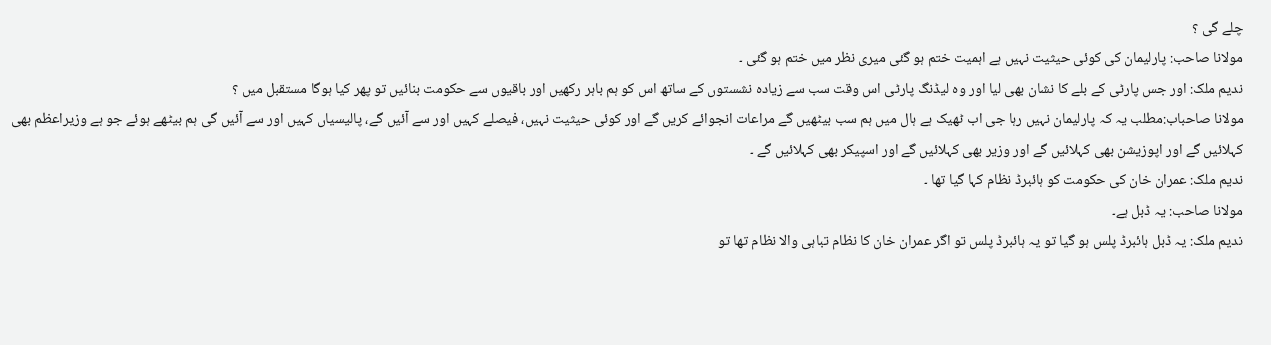چلے گی ؟
مولانا صاحب: پارلیمان کی کوئی حیثیت نہیں ہے اہمیت ختم ہو گئی میری نظر میں ختم ہو گئی ۔
ندیم ملک: اور جس پارٹی کے بلے کا نشان بھی لیا اور وہ لیڈنگ پارٹی اس وقت سب سے زیادہ نشستوں کے ساتھ اس کو ہم باہر رکھیں اور باقیوں سے حکومت بنائیں تو پھر کیا ہوگا مستقبل میں ؟
مولانا صاحباب:مطلب یہ کہ پارلیمان نہیں رہا جی اب ٹھیک ہے ہال میں ہم سب بیٹھیں گے مراعات انجوائے کریں گے اور کوئی حیثیت نہیں، فیصلے کہیں اور سے آئیں گے، پالیسیاں کہیں اور سے آئیں گی ہم بیٹھے ہوئے جو ہے وزیراعظم بھی کہلائیں گے اور اپوزیشن بھی کہلائیں گے اور وزیر بھی کہلائیں گے اور اسپیکر بھی کہلائیں گے ۔
ندیم ملک: عمران خان کی حکومت کو ہائبرڈ نظام کہا گیا تھا ۔
مولانا صاحب: یہ ڈبل ہے۔
ندیم ملک: یہ ڈبل ہائبرڈ پلس ہو گیا تو یہ ہائبرڈ پلس تو اگر عمران خان کا نظام تباہی والا نظام تھا تو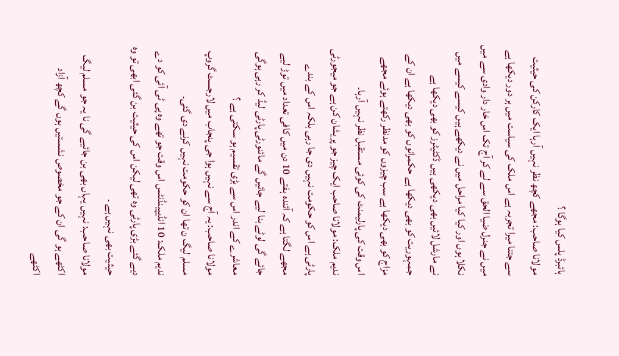ہائبرڈ پلس کیا ہوگا ؟
مولانا صاحب: مجھے کچھ نظر نہیں آرہا ایک کارکن کی حیثیت سے جتنا میرا تجربہ ہے اس ملک کی سیاست میں ہر دور دیکھا ہے میں نے جنرل ضیا الحق سے لے کر آج تک اس خار دار وادی سے میں نکلا ہوں اور کیا کیا مراحل میں نے دیکھے ہیں کیسے کیسے میں نے مارشل لائیں بھی دیکھی ہیں ڈکٹیٹرز کو بھی دیکھا ہے جمہوریت کو بھی دیکھا ہے حکمرانوں کو بھی دیکھا ہے ان کے مزاج کو بھی دیکھا ہے سب چیزوں کو مدنظر رکھتے ہوئے مجھے اس وقت کی پارليمنٹ کی کوئی مستقبل نظر نہیں آرہا۔
ندیم ملک: مولانا صاحب ایک چیز جو پریشان کن ہے جو میجورٹی پارٹی ہے اس کو حکومت نہیں دی جا رہی بلکہ اس کے بندے مجھے لگتا ہے کہ آئندہ ہفتے 10 دن میں کافی تعداد میں توڑ لیے جائے گی لوٹے بنا لیے جائیں گے مائنورٹی پارٹی لیڈ کر رہی ہوگی معاشرے کے اندر اس سے بڑی تقسیم ہو سکتی ہے ؟
مولانا صاحب: یہ آج سے نہیں ہوا جی پنجاب میں لارجسٹ گروپ مسلم لیگ ن تھا ان کو حکومت نہیں کرنے دی گئی۔
ندیم ملک: 10 انڈیپینڈنٹس اس وقت جو تھے وہ پی ٹی آئی کو دے دیے گئے بڑی پارٹی وہ تھی لیکن اس کی حیثیت بن گئی ابھی تو وہ حیثیت بھی نہیں ہے ۔
مولانا صاحب: نہیں یہاں بھی بن جائیے گی نا یہ جو مسلم لیگ اکٹھے ہو گی ان کے جو مخصوص نشستیں ہوں گے کچھ آزاد اکٹھے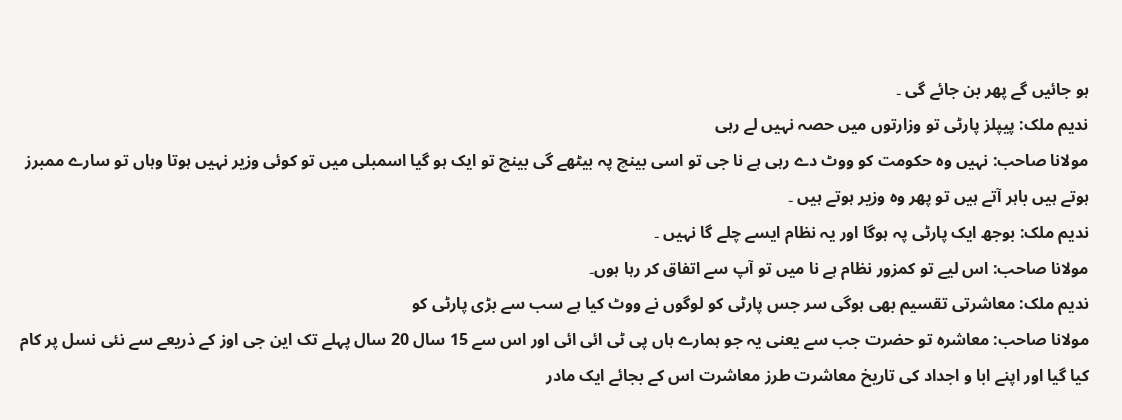ہو جائیں گے پھر بن جائے گی ۔
ندیم ملک: پیپلز پارٹی تو وزارتوں میں حصہ نہیں لے رہی
مولانا صاحب: نہیں وہ حکومت کو ووٹ دے رہی ہے نا جی تو اسی بینچ پہ بیٹھے گی بینچ تو ایک ہو گیا اسمبلی میں تو کوئی وزیر نہیں ہوتا وہاں تو سارے ممبرز ہوتے ہیں باہر آتے ہیں تو پھر وہ وزیر ہوتے ہیں ۔
ندیم ملک: بوجھ ایک پارٹی پہ ہوگا اور یہ نظام ایسے چلے گا نہیں ۔
مولانا صاحب: اس لیے تو کمزور نظام ہے نا میں تو آپ سے اتفاق کر رہا ہوں۔
ندیم ملک: معاشرتی تقسیم بھی ہوگی سر جس پارٹی کو لوگوں نے ووٹ کیا ہے سب سے بڑی پارٹی کو
مولانا صاحب: معاشرہ تو حضرت جب سے یعنی یہ جو ہمارے ہاں پی ٹی ائی ائی اور اس سے 15 سال 20 سال پہلے تک این جی اوز کے ذریعے سے نئی نسل پر کام کیا گیا اور اپنے ابا و اجداد کی تاریخ معاشرت طرز معاشرت اس کے بجائے ایک مادر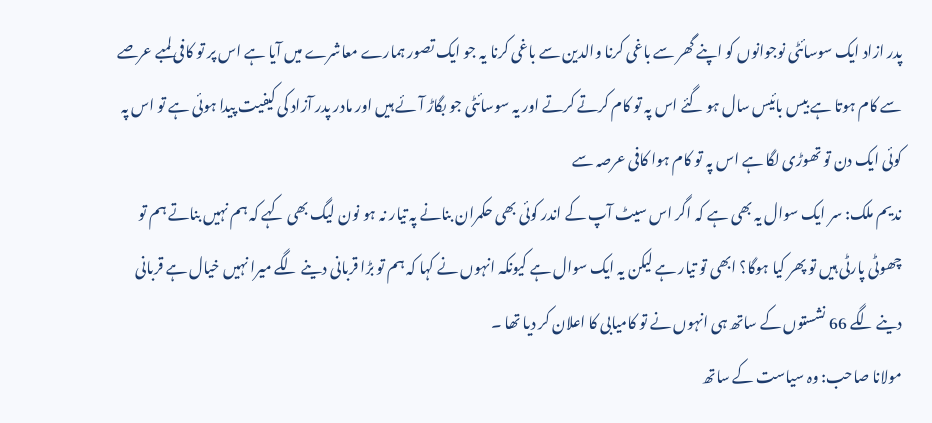پدر ازاد ایک سوسائٹی نوجوانوں کو اپنے گھر سے باغی کرنا والدین سے باغی کرنا یہ جو ایک تصور ہمارے معاشرے میں آیا ہے اس پر تو کافی لمبے عرصے سے کام ہوتا ہے بیس بائیس سال ہو گئے اس پہ تو کام کرتے کرتے اور یہ سوسائٹی جو بگاڑ آئے ہیں اور مادر پدر آزاد کی کیفیت پیدا ہوئی ہے تو اس پہ کوئی ایک دن تو تھوڑی لگا ہے اس پہ تو کام ہوا کافی عرصہ سے
ندیم ملک: سر ایک سوال یہ بھی ہے کہ اگر اس سیٹ آپ کے اندر کوئی بھی حکمران بنانے پہ تیار نہ ہو نون لیگ بھی کہے کہ ہم نہیں بناتے ہم تو چھوٹی پارٹی ہیں تو پھر کیا ہوگا؟ ابھی تو تیار ہے لیکن یہ ایک سوال ہے کیونکہ انہوں نے کہا کہ ہم تو بڑا قربانی دینے لگے میرا نہیں خیال ہے قربانی دینے لگے 66 نشستوں کے ساتھ ہی انہوں نے تو کامیابی کا اعلان کر دیا تھا ۔
مولانا صاحب: وہ سیاست کے ساتھ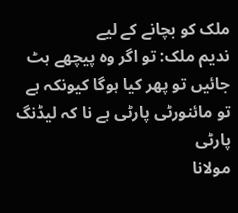ملک کو بچانے کے لیے
ندیم ملک: تو اگر وہ پیچھے ہٹ جائیں تو پھر کیا ہوگا کیونکہ ہے تو مائنورٹی پارٹی ہے نا کہ لیڈنگ پارٹی
مولانا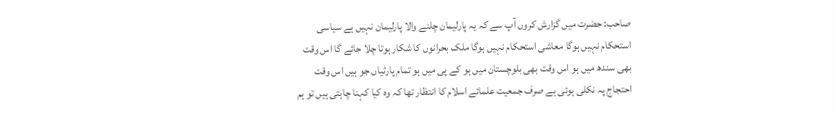صاحب: حضرت میں گزارش کروں آپ سے کہ یہ پارلیمان چلنے والا پارلیمان نہیں ہے سیاسی استحکام نہیں ہوگا معاشی استحکام نہیں ہوگا ملک بحرانوں کا شکار ہوتا چلا جائے گا اس وقت بھی سندھ میں ہو اس وقت بھی بلوچستان میں ہو کے پی میں ہو تمام پارٹیاں جو ہیں اس وقت احتجاج پہ نکلی ہوئی ہے صرف جمعیت علمائے اسلام کا انتظار تھا کہ وہ کیا کہنا چاہتی ہیں تو ہم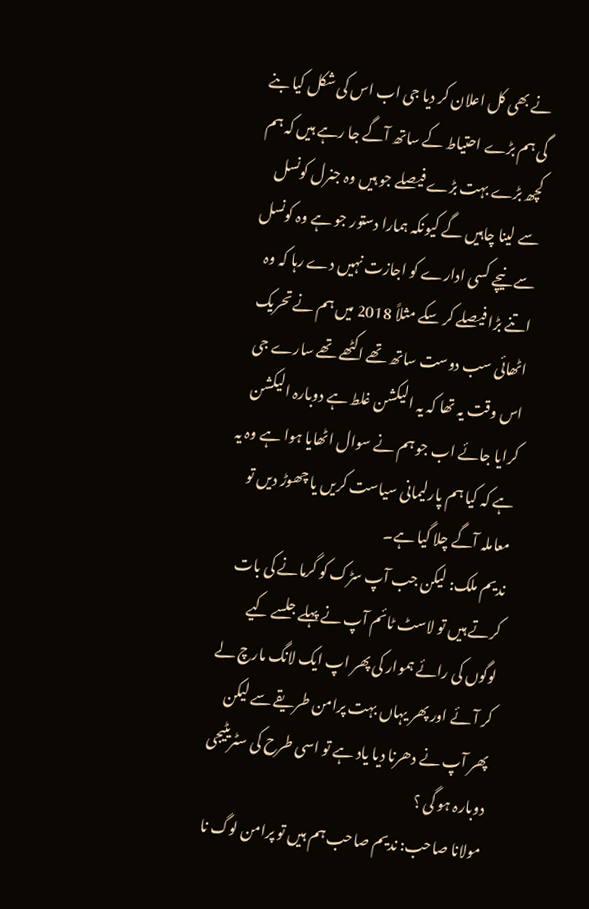نے بھی کل اعلان کر دیا جی اب اس کی شکل کیا بنے گی ہم بڑے احتیاط کے ساتھ آگے جا رہے ہیں کہ ہم کچھ بڑے بہت بڑے فیصلے جو ہیں وہ جنرل کونسل سے لینا چاہیں گے کیونکہ ہمارا دستور جو ہے وہ کونسل سے نیچے کسی ادارے کو اجازت نہیں دے رہا کہ وہ اتنے بڑا فیصلے کر سکے مثلاً 2018 میں ہم نے تحریک اٹھائی سب دوست ساتھ تھے اکٹھے تھے سارے جی اس وقت یہ تھا کہ یہ الیکشن غلط ہے دوبارہ الیکشن کرایا جائے اب جو ہم نے سوال اٹھایا ہوا ہے وہ یہ ہے کہ کیا ہم پارلیمانی سیاست کریں یا چھوڑ دیں تو معاملہ آگے چلا گیا ہے۔
ندیم ملک: لیکن جب آپ سڑک کو گرمانے کی بات کرتے ہیں تو لاسٹ ٹائم آپ نے پہلے جلسے کیے لوگوں کی رائے ہموار کی پھر اپ ایک لانگ مارچ لے کر آئے اور پھر یہاں بہت پرامن طریقے سے لیکن پھر آپ نے دھرنا دیا یاد ہے تو اسی طرح کی سٹریٹیجی دوبارہ ہو گی ؟
مولانا صاحب: ندیم صاحب ہم ہیں تو پرامن لوگ نا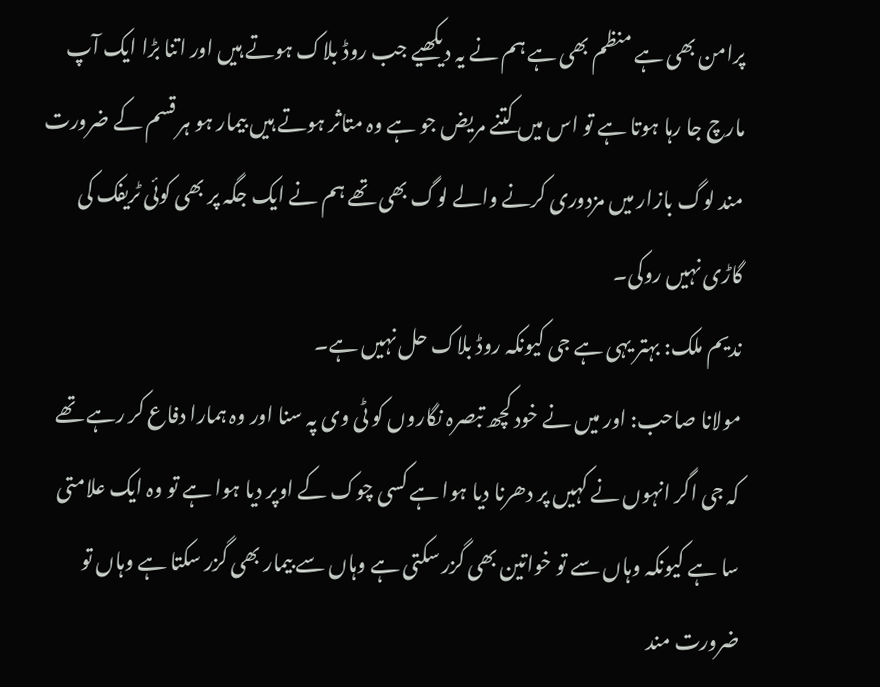پرامن بھی ہے منظم بھی ہے ہم نے یہ دیکھیے جب روڈ بلاک ہوتے ہیں اور اتنا بڑا ایک آپ مارچ جا رہا ہوتا ہے تو اس میں کتنے مریض جو ہے وہ متاثر ہوتے ہیں بیمار ہو ہر قسم کے ضرورت مند لوگ بازار میں مزدوری کرنے والے لوگ بھی تھے ہم نے ایک جگہ پر بھی کوئی ٹریفک کی گاڑی نہیں روکی۔
ندیم ملک: بہتر یہی ہے جی کیونکہ روڈ بلاک حل نہیں ہے۔
مولانا صاحب: اور میں نے خود کچھ تبصرہ نگاروں کو ٹی وی پہ سنا اور وہ ہمارا دفاع کر رہے تھے کہ جی اگر انہوں نے کہیں پر دھرنا دیا ہوا ہے کسی چوک کے اوپر دیا ہوا ہے تو وہ ایک علامتی سا ہے کیونکہ وہاں سے تو خواتین بھی گزر سکتی ہے وہاں سے بیمار بھی گزر سکتا ہے وہاں تو ضرورت مند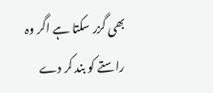بھی گزر سکتا ہے اگر وہ راستے کو بند کر دے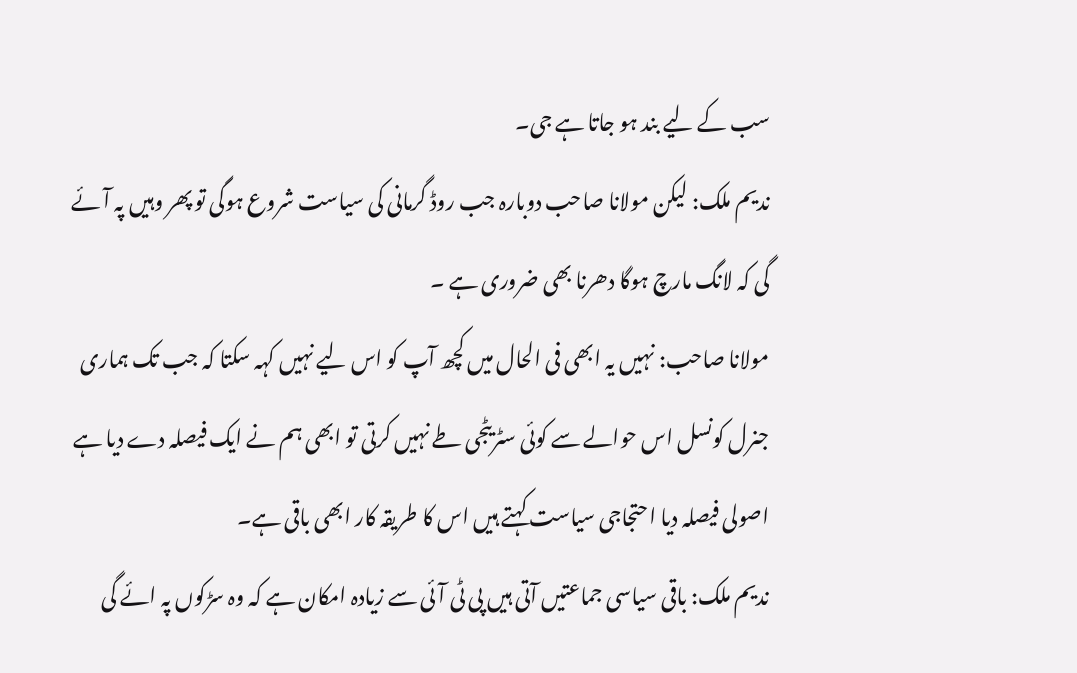سب کے لیے بند ہو جاتا ہے جی۔
ندیم ملک: لیکن مولانا صاحب دوبارہ جب روڈ گرمانی کی سیاست شروع ہوگی تو پھر وہیں پہ آئے گی کہ لانگ مارچ ہوگا دھرنا بھی ضروری ہے ۔
مولانا صاحب: نہیں یہ ابھی فی الحال میں کچھ آپ کو اس لیے نہیں کہہ سکتا کہ جب تک ہماری جنرل کونسل اس حوالے سے کوئی سٹریٹجی طے نہیں کرتی تو ابھی ہم نے ایک فیصلہ دے دیا ہے اصولی فیصلہ دیا احتجاجی سیاست کہتے ہیں اس کا طریقہ کار ابھی باقی ہے۔
ندیم ملک: باقی سیاسی جماعتیں آتی ہیں پی ٹی آئی سے زیادہ امکان ہے کہ وہ سڑکوں پہ ائے گی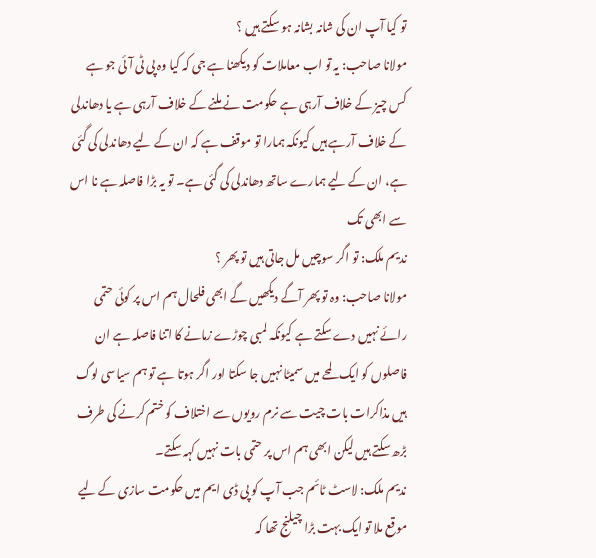تو کیا آپ ان کی شانہ بشانہ ہو سکتے ہیں ؟
مولانا صاحب: یہ تو اب معاملات کو دیکھنا ہے جی کہ کیا وہ پی ٹی آئی جو ہے کس چیز کے خلاف آرہی ہے حکومت نے ملنے کے خلاف آرہی ہے یا دھاندلی کے خلاف آرہے ہیں کیونکہ ہمارا تو موقف ہے کہ ان کے لیے دھاندلی کی گئی ہے، ان کے لیے ہمارے ساتھ دھاندلی کی گئی ہے۔ تو یہ بڑا فاصلہ ہے نا اس سے ابھی تک
ندیم ملک: تو اگر سوچیں مل جاتی ہیں تو پھر ؟
مولانا صاحب: وہ تو پھر آگے دیکھیں گے ابھی فلحال ہم اس پر کوئی حتمی رائے نہیں دے سکتے ہے کیونکہ لمبی چوڑے زمانے کا اتنا فاصلہ ہے ان فاصلوں کو ایک لمحے میں سمیٹا نہیں جا سکتا اور اگر ہوتا ہے تو ہم سیاسی لوگ ہیں مذاکرات بات چیت سے نرم رویوں سے اختلاف کو ختم کرنے کی طرف بڑھ سکتے ہیں لیکن ابھی ہم اس پر حتمی بات نہیں کہہ سکتے۔
ندیم ملک: لاسٹ ٹائم جب آپ کو پی ڈی ایم میں حکومت سازی کے لیے موقع ملا تو ایک بہت بڑا چیلنج تھا کہ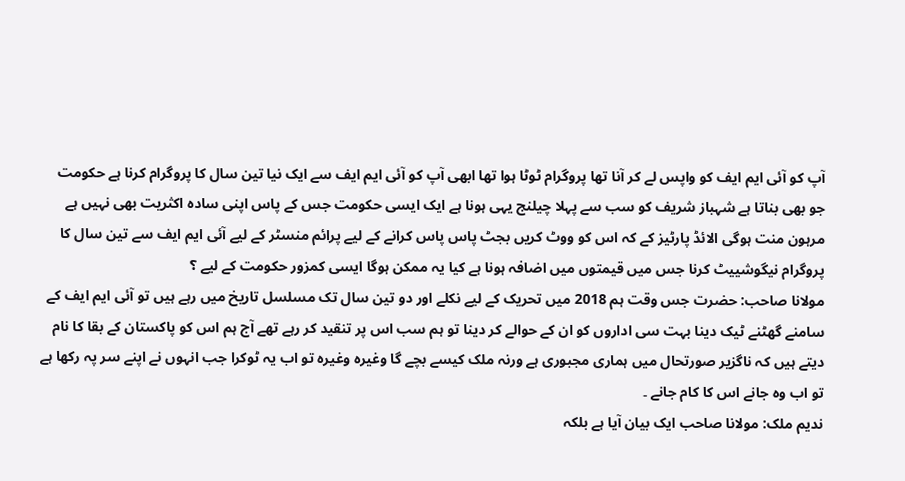آپ کو آئی ایم ایف کو واپس لے کر آنا تھا پروگرام ٹوٹا ہوا تھا ابھی آپ کو آئی ایم ایف سے ایک نیا تین سال کا پروگرام کرنا ہے حکومت جو بھی بناتا ہے شہباز شریف کو سب سے پہلا چیلنج یہی ہونا ہے ایک ایسی حکومت جس کے پاس اپنی سادہ اکثریت بھی نہیں ہے مرہون منت ہوگی الائڈ پارٹیز کے کہ اس کو ووٹ کریں بجٹ پاس پاس کرانے کے لیے پرائم منسٹر کے لیے آئی ایم ایف سے تین سال کا پروگرام نیگوشییٹ کرنا جس میں قیمتوں میں اضافہ ہونا ہے کیا یہ ممکن ہوگا ایسی کمزور حکومت کے لیے ؟
مولانا صاحب: حضرت جس وقت ہم 2018 میں تحریک کے لیے نکلے اور دو تین سال تک مسلسل تاریخ میں رہے ہیں تو آئی ایم ایف کے سامنے گھٹنے ٹیک دینا بہت سی اداروں کو ان کے حوالے کر دینا تو ہم سب اس پر تنقید کر رہے تھے آج ہم اس کو پاکستان کے بقا کا نام دیتے ہیں کہ ناگزیر صورتحال میں ہماری مجبوری ہے ورنہ ملک کیسے بچے گا وغیرہ وغیرہ تو اب یہ ٹوکرا جب انہوں نے اپنے سر پہ رکھا ہے تو اب وہ جانے اس کا کام جانے ۔
ندیم ملک: مولانا صاحب ایک بیان آیا ہے بلکہ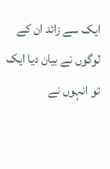ایک سے زائد ان کے لوگوں نے بیان دیا ایک تو انہوں نے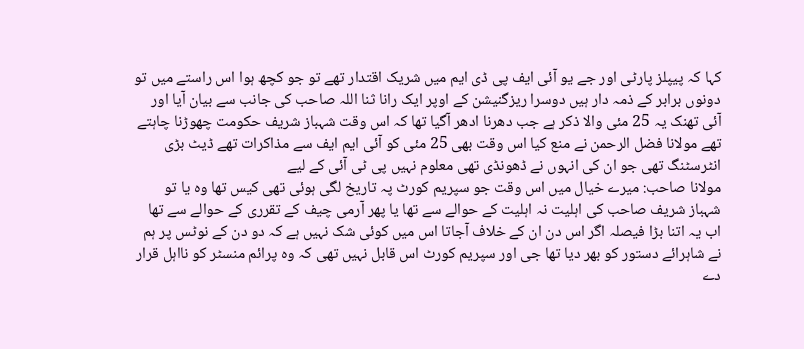کہا کہ پیپلز پارٹی اور جے یو آئی ایف پی ڈی ایم میں شریک اقتدار تھے تو جو کچھ ہوا اس راستے میں تو دونوں برابر کے ذمہ دار ہیں دوسرا ریزگنیشن کے اوپر ایک رانا ثنا اللہ صاحب کی جانب سے بیان آیا اور آئی تھنک یہ 25 مئی والا ذکر ہے جب دھرنا ادھر آگیا تھا کہ اس وقت شہباز شریف حکومت چھوڑنا چاہتے تھے مولانا فضل الرحمن نے منع کیا اس وقت بھی 25 مئی کو آئی ایم ایف سے مذاکرات تھے ڈیٹ بڑی انٹرسٹنگ تھی جو ان کی انہوں نے ڈھونڈی تھی معلوم نہیں پی ٹی آئی کے لیے
مولانا صاحب: میرے خیال میں اس وقت جو سپریم کورٹ پہ تاریخ لگی ہوئی تھی کیس تھا وہ یا تو شہباز شریف صاحب کی اہلیت نہ اہلیت کے حوالے سے تھا یا پھر آرمی چیف کے تقرری کے حوالے سے تھا اب یہ اتنا بڑا فیصلہ اگر اس دن ان کے خلاف آجاتا اس میں کوئی شک نہیں ہے کہ دو دن کے نوٹس پر ہم نے شاہرائے دستور کو بھر دیا تھا جی اور سپریم کورٹ اس قابل نہیں تھی کہ وہ پرائم منسٹر کو نااہل قرار دے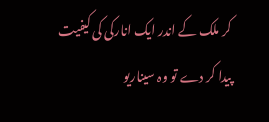کر ملک کے اندر ایک انارکی کی کیفیت پیدا کر دے تو وہ سیناریو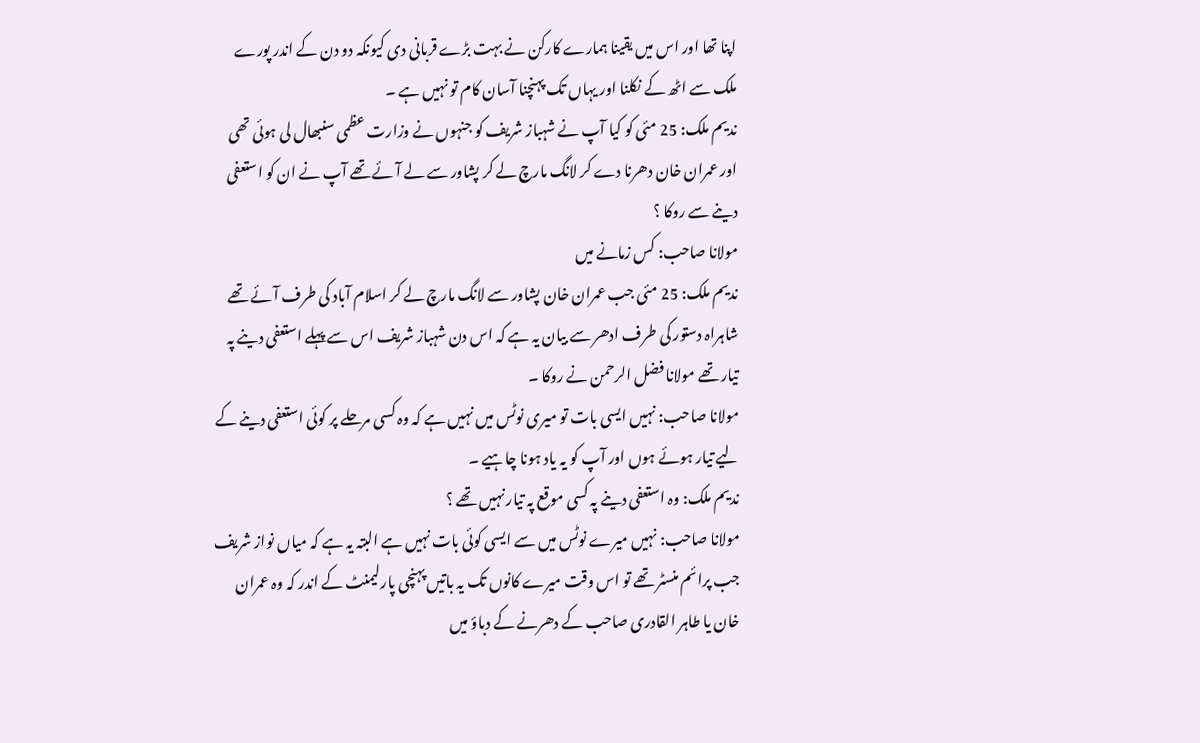اپنا تھا اور اس میں یقینا ہمارے کارکن نے بہت بڑے قربانی دی کیونکہ دو دن کے اندر پورے ملک سے اٹھ کے نکلنا اور یہاں تک پہنچنا آسان کام تو نہیں ہے ۔
ندیم ملک: 25 مئی کو کیا آپ نے شہباز شریف کو جنہوں نے وزارت عظمی سنبھال لی ہوئی تھی اور عمران خان دھرنا دے کر لانگ مارچ لے کر پشاور سے لے آئے تھے آپ نے ان کو استعفی دینے سے روکا ؟
مولانا صاحب: کس زمانے میں
ندیم ملک: 25 مئی جب عمران خان پشاور سے لانگ مارچ لے کر اسلام آباد کی طرف آئے تھے شاہراہ دستور کی طرف ادھر سے بیان یہ ہے کہ اس دن شہباز شریف اس سے پہلے استعفی دینے پہ تیار تھے مولانا فضل الرحمن نے روکا ۔
مولانا صاحب: نہیں ایسی بات تو میری نوٹس میں نہیں ہے کہ وہ کسی مرحلے پر کوئی استعفی دینے کے لیے تیار ہوئے ہوں اور آپ کو یہ یاد ہونا چاہیے ۔
ندیم ملک: وہ استعفی دینے پہ کسی موقع پہ تیار نہیں تھے ؟
مولانا صاحب: نہیں میرے نوٹس میں سے ایسی کوئی بات نہیں ہے البتہ یہ ہے کہ میاں نواز شریف جب پرائم منسٹر تھے تو اس وقت میرے کانوں تک یہ باتیں پہنچی پارلیمنٹ کے اندر کہ وہ عمران خان یا طاہر القادری صاحب کے دھرنے کے دباؤ میں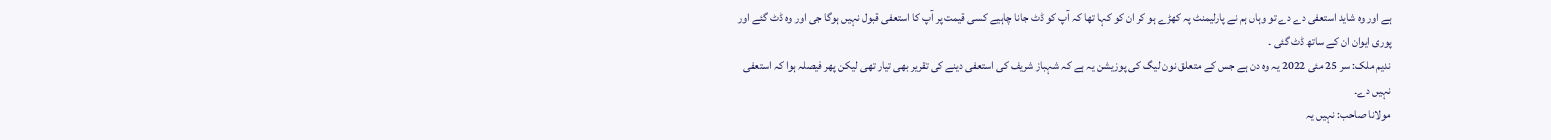ہے اور وہ شاید استعفی دے دے تو وہاں ہم نے پارلیمنٹ پہ کھڑے ہو کر ان کو کہا تھا کہ آپ کو ڈٹ جانا چاہیے کسی قیمت پر آپ کا استعفی قبول نہیں ہوگا جی اور وہ ڈٹ گئے اور پوری ایوان ان کے ساتھ ڈٹ گئی ۔
ندیم ملک: سر 25 مئی 2022 یہ وہ دن ہے جس کے متعلق نون لیگ کی پوزیشن یہ ہے کہ شہباز شریف کی استعفی دینے کی تقریر بھی تیار تھی لیکن پھر فیصلہ ہوا کہ استعفی نہیں دے۔
مولانا صاحب: نہیں یہ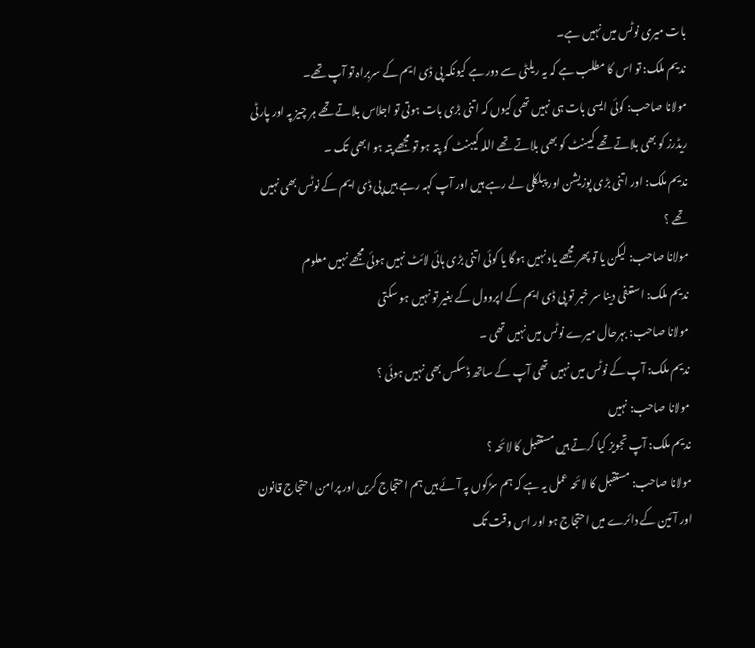بات میری نوٹس میں نہیں ہے۔
ندیم ملک: تو اس کا مطلب ہے کہ یہ ریلٹی سے دور ہے کیونکہ پی ڈی ایم کے سربراہ تو آپ تھے۔
مولانا صاحب: کوئی ایسی بات ہی نہیں تھی کیوں کہ اتنی بڑی بات ہوتی تو اجلاس بلاتے تھے ہر چیز پہ اور پارٹی ریڈرز کو بھی بلاتے تھے کیبنٹ کو بھی بلاتے تھے اللہ کیبنٹ کو پتہ ہو تو مجھے پتہ ہو ابھی تک ۔
ندیم ملک: اور اتنی بڑی پوزیشن اور پبلکلی لے رہے ہیں اور آپ کہہ رہے ہیں پی ڈی ایم کے نوٹس بھی نہیں تھے ؟
مولانا صاحب: لیکن یا تو پھر مجھے یاد نہیں ہوگا یا کوئی اتنی بڑی ہائی لائٹ نہیں ہوئی مجھے نہیں معلوم
ندیم ملک: استعفی دینا سر خبر تو پی ڈی ایم کے اپروول کے بغیر تو نہیں ہو سکتی
مولانا صاحب: بہرحال میرے نوٹس میں نہیں تھی ۔
ندیم ملک: آپ کے نوٹس میں نہیں تھی آپ کے ساتھ ڈسکس بھی نہیں ہوئی ؟
مولانا صاحب: نہیں
ندیم ملک: آپ تجویز کیا کرتے ہیں مستقبل کا لائحہ ؟
مولانا صاحب: مستقبل کا لائحہ عمل یہ ہے کہ ہم سڑکوں پہ آئے ہیں ہم احتجاج کریں اور پرامن احتجاج قانون اور آئین کے دائرے میں احتجاج ہو اور اس وقت تک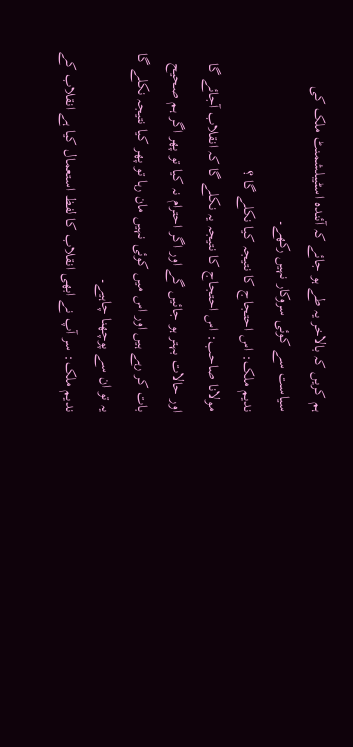ہم کریں کہ بالاخر یہ طے ہو جائے کہ آئندہ اسٹیبلشمنٹ ملک کی سیاست سے کوئی سروکار نہیں رکھے۔
ندیم ملک: اس احتجاج کا نتیجہ کیا نکلے گا ؟
مولانا صاحب: اس احتجاج کا نتيجہ یہ نکلے گا کہ انقلاب آجائے گا اور حالات بہتر ہو جائیں گے اور اگر احترام نہ کیا تو پھر اگر ہم صحیح بات کر رہے ہیں اور اس میں کوئی نہیں مان رہا تو پھر کیا نتیجہ نکلے گا یہ تو ان سے پوچھنا چاہیے۔
ندیم ملک: سر آپ نے ابھی انقلاب کا لفظ استعمال کیا ہے انقلاب کے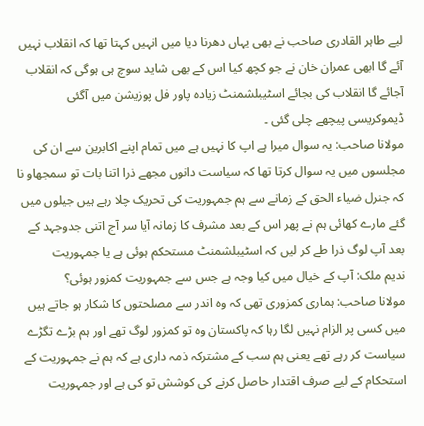لیے طاہر القادری صاحب نے بھی یہاں دھرنا دیا میں انہیں کہتا تھا کہ انقلاب نہیں آئے گا ابھی عمران خان نے جو کچھ کیا اس کے بھی شاید سوچ ہی ہوگی کہ انقلاب آجائے گا انقلاب کی بجائے اسٹیبلشمنٹ زیادہ پاور فل پوزیشن میں آگئی ڈیموکریسی پیچھے چلی گئی ۔
مولانا صاحب: یہ سوال میرا ہے اپ کا نہیں ہے میں تمام اپنے اکابرین سے ان کی مجلسوں میں یہ سوال کرتا تھا کہ سیاست دانوں مجھے ذرا اتنا بات تو سمجھاو نا کہ جنرل ضیاء الحق کے زمانے سے ہم جمہوریت کی تحریک چلا رہے ہیں جیلوں میں گئے مارے کھائی ہم نے پھر اس کے بعد مشرف کا زمانہ آیا سر آج اتنی جدوجہد کے بعد آپ لوگ ذرا طے کر لیں کہ اسٹیبلشمنٹ مستحکم ہوئی ہے یا جمہوریت
ندیم ملک: آپ کے خیال میں کیا وجہ ہے جس سے جمہوریت کمزور ہوئی؟
مولانا صاحب: ہماری کمزوری تھی کہ وہ اندر سے مصلحتوں کا شکار ہو جاتے ہیں میں کسی پر الزام نہیں لگا رہا کہ پاکستان وہ تو کمزور لوگ تھے اور ہم بڑے تگڑے سیاست کر رہے تھے یعنی ہم سب کے مشترکہ ذمہ داری ہے کہ ہم نے جمہوریت کے استحکام کے لیے صرف اقتدار حاصل کرنے کی کوشش تو کی ہے اور جمہوریت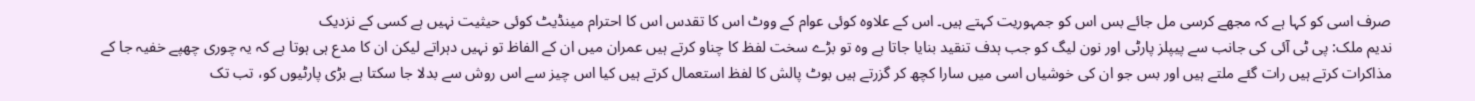صرف اسی کو کہا ہے کہ مجھے کرسی مل جائے بس اس کو جمہوریت کہتے ہیں۔ اس کے علاوہ کوئی عوام کے ووٹ اس کا تقدس اس کا احترام مینڈیٹ کوئی حیثیت نہیں ہے کسی کے نزدیک
ندیم ملک: پی ٹی آئی کی جانب سے پیپلز پارٹی اور نون لیگ کو جب ہدف تنقید بنایا جاتا ہے وہ تو بڑے سخت لفظ کا چناو کرتے ہیں عمران میں ان کے الفاظ تو نہیں دہراتے لیکن ان کا مدع ہی ہوتا ہے کہ یہ چوری چھپے خفیہ جا کے مذاکرات کرتے ہیں رات گئے ملتے ہیں اور بس جو ان کی خوشیاں اسی میں سارا کچھ کر گزرتے ہیں بوٹ پالش کا لفظ استعمال کرتے ہیں کیا اس چیز سے اس روش سے بدلا جا سکتا ہے بڑی پارٹیوں کو، تب تک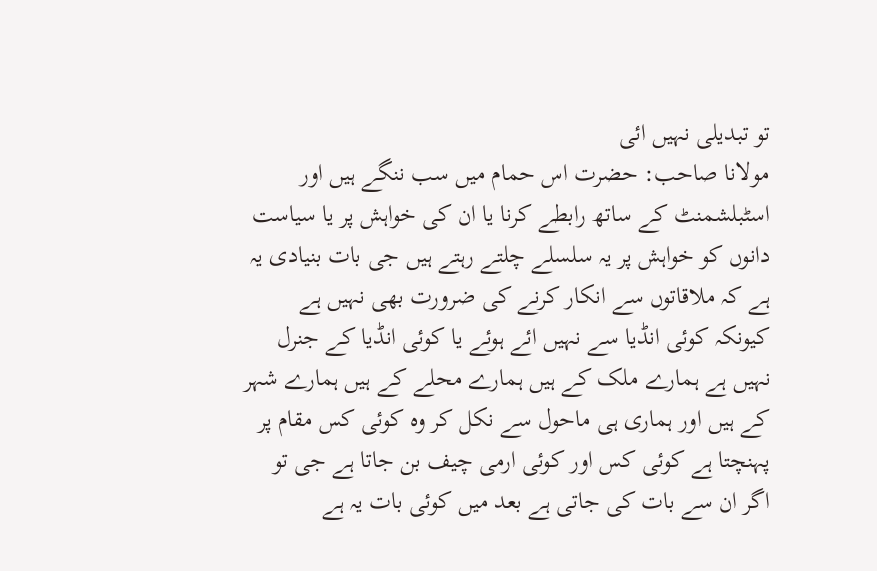تو تبدیلی نہیں ائی
مولانا صاحب: حضرت اس حمام میں سب ننگے ہیں اور اسٹبلشمنٹ کے ساتھ رابطے کرنا یا ان کی خواہش پر یا سیاست دانوں کو خواہش پر یہ سلسلے چلتے رہتے ہیں جی بات بنیادی یہ ہے کہ ملاقاتوں سے انکار کرنے کی ضرورت بھی نہیں ہے کیونکہ کوئی انڈیا سے نہیں ائے ہوئے یا کوئی انڈیا کے جنرل نہیں ہے ہمارے ملک کے ہیں ہمارے محلے کے ہیں ہمارے شہر کے ہیں اور ہماری ہی ماحول سے نکل کر وہ کوئی کس مقام پر پہنچتا ہے کوئی کس اور کوئی ارمی چیف بن جاتا ہے جی تو اگر ان سے بات کی جاتی ہے بعد میں کوئی بات یہ ہے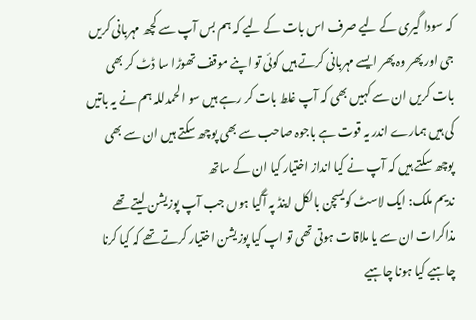کہ سودا گیری کے لیے صرف اس بات کے لیے کہ ہم بس آپ سے کچھ مہربانی کریں جی اور پھر وہ پھر ایسے مہربانی کرتے ہیں کوئی تو اپنے موقف تھوڑا سا ڈٹ کر بھی بات کریں ان سے کہیں بھی کہ آپ غلط بات کر رہے ہیں سو الحمدللہ ہم نے یہ باتیں کی ہیں ہمارے اندر یہ قوت ہے باجوہ صاحب سے بھی پوچھ سکتے ہیں ان سے بھی پوچھ سکتے ہیں کہ آپ نے کیا انداز اختیار کیا ان کے ساتھ
ندیم ملک: ایک لاسٹ کویسچن بالکل اینڈ پہ آگیا ہوں جب آپ پوزیشن لیتے تھے مذاکرات ان سے یا ملاقات ہوتی تھی تو اپ کیا پوزیشن اختیار کرتے تھے کہ کیا کرنا چاہیے کیا ہونا چاہیے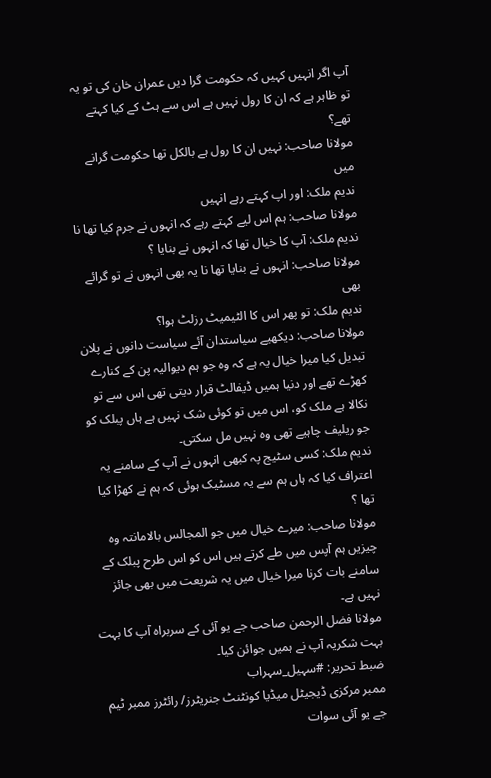آپ اگر انہیں کہیں کہ حکومت گرا دیں عمران خان کی تو یہ تو ظاہر ہے کہ ان کا رول نہیں ہے اس سے ہٹ کے کیا کہتے تھے؟
مولانا صاحب: نہیں ان کا رول ہے بالکل تھا حکومت گرانے میں
ندیم ملک: اور اپ کہتے رہے انہیں
مولانا صاحب: ہم اس لیے کہتے رہے کہ انہوں نے جرم کیا تھا نا
ندیم ملک: آپ کا خیال تھا کہ انہوں نے بنایا ؟
مولانا صاحب: انہوں نے بنایا تھا نا یہ بھی انہوں نے تو گرائے بھی
ندیم ملک: تو پھر اس کا الٹیمیٹ رزلٹ ہوا؟
مولانا صاحب: دیکھیے سیاستدان آئے سیاست دانوں نے پلان تبدیل کیا میرا خیال یہ ہے کہ وہ جو ہم دیوالیہ پن کے کنارے کھڑے تھے اور دنیا ہمیں ڈیفالٹ قرار دیتی تھی اس سے تو نکالا ہے ملک کو، اس میں تو کوئی شک نہیں ہے ہاں پبلک کو جو ریلیف چاہیے تھی وہ نہیں مل سکتی۔
ندیم ملک: کسی سٹیج پہ کبھی انہوں نے آپ کے سامنے یہ اعتراف کیا کہ ہاں ہم سے یہ مسٹیک ہوئی کہ ہم نے کھڑا کیا تھا ؟
مولانا صاحب: میرے خیال میں جو المجالس بالامانتہ وہ چیزیں ہم آپس میں طے کرتے ہیں اس کو اس طرح پبلک کے سامنے بات کرنا میرا خیال میں یہ شریعت میں بھی جائز نہیں ہے۔
مولانا فضل الرحمن صاحب جے یو آئی کے سربراہ آپ کا بہت بہت شکریہ آپ نے ہمیں جوائن کیا۔
ضبط تحریر: #سہیل_سہراب
ممبر مرکزی ڈیجیٹل میڈیا کونٹنٹ جنریٹرز/ رائٹرز ممبر ٹیم جے یو آئی سوات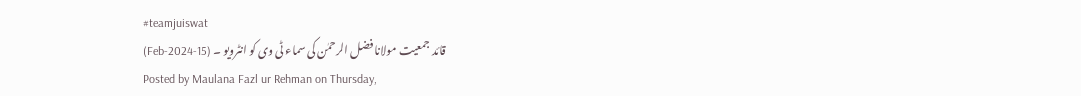#teamjuiswat
قائد جمعیت مولانا فضل الرحمٰن کی سماء ٹی وی کو انٹرویو ۔ (15-Feb-2024)
Posted by Maulana Fazl ur Rehman on Thursday,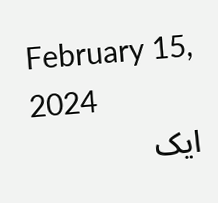February 15, 2024
ایک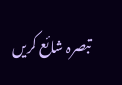تبصرہ شائع کریں